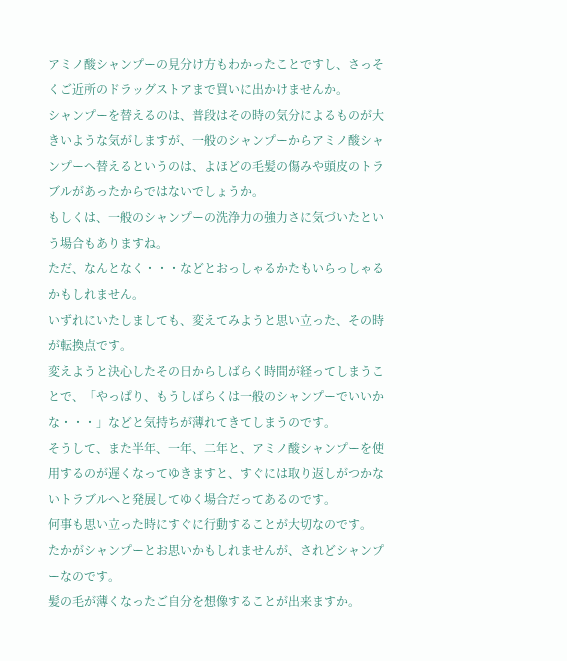アミノ酸シャンプーの見分け方もわかったことですし、さっそくご近所のドラッグストアまで買いに出かけませんか。
シャンプーを替えるのは、普段はその時の気分によるものが大きいような気がしますが、一般のシャンプーからアミノ酸シャンプーへ替えるというのは、よほどの毛髪の傷みや頭皮のトラブルがあったからではないでしょうか。
もしくは、一般のシャンプーの洗浄力の強力さに気づいたという場合もありますね。
ただ、なんとなく・・・などとおっしゃるかたもいらっしゃるかもしれません。
いずれにいたしましても、変えてみようと思い立った、その時が転換点です。
変えようと決心したその日からしばらく時間が経ってしまうことで、「やっぱり、もうしばらくは一般のシャンプーでいいかな・・・」などと気持ちが薄れてきてしまうのです。
そうして、また半年、一年、二年と、アミノ酸シャンプーを使用するのが遅くなってゆきますと、すぐには取り返しがつかないトラブルへと発展してゆく場合だってあるのです。
何事も思い立った時にすぐに行動することが大切なのです。
たかがシャンプーとお思いかもしれませんが、されどシャンプーなのです。
髪の毛が薄くなったご自分を想像することが出来ますか。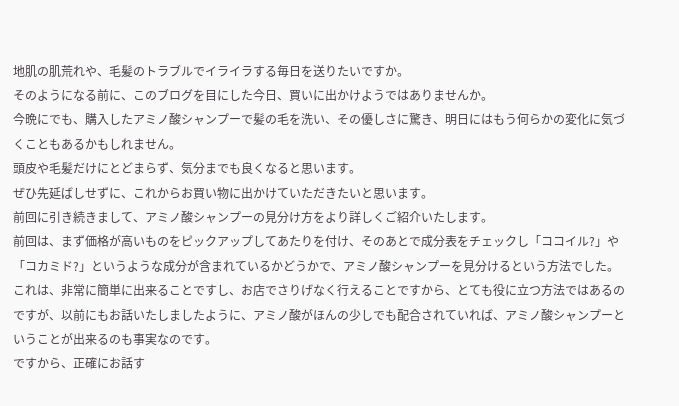地肌の肌荒れや、毛髪のトラブルでイライラする毎日を送りたいですか。
そのようになる前に、このブログを目にした今日、買いに出かけようではありませんか。
今晩にでも、購入したアミノ酸シャンプーで髪の毛を洗い、その優しさに驚き、明日にはもう何らかの変化に気づくこともあるかもしれません。
頭皮や毛髪だけにとどまらず、気分までも良くなると思います。
ぜひ先延ばしせずに、これからお買い物に出かけていただきたいと思います。
前回に引き続きまして、アミノ酸シャンプーの見分け方をより詳しくご紹介いたします。
前回は、まず価格が高いものをピックアップしてあたりを付け、そのあとで成分表をチェックし「ココイル?」や「コカミド?」というような成分が含まれているかどうかで、アミノ酸シャンプーを見分けるという方法でした。
これは、非常に簡単に出来ることですし、お店でさりげなく行えることですから、とても役に立つ方法ではあるのですが、以前にもお話いたしましたように、アミノ酸がほんの少しでも配合されていれば、アミノ酸シャンプーということが出来るのも事実なのです。
ですから、正確にお話す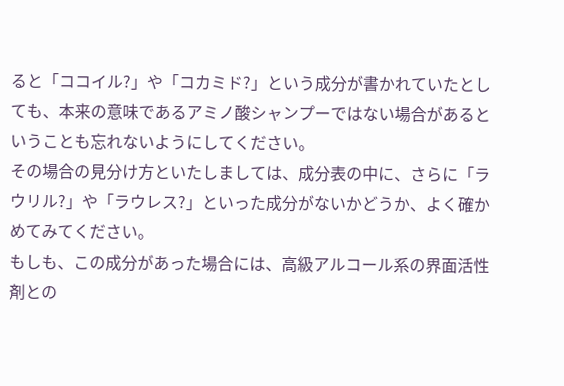ると「ココイル?」や「コカミド?」という成分が書かれていたとしても、本来の意味であるアミノ酸シャンプーではない場合があるということも忘れないようにしてください。
その場合の見分け方といたしましては、成分表の中に、さらに「ラウリル?」や「ラウレス?」といった成分がないかどうか、よく確かめてみてください。
もしも、この成分があった場合には、高級アルコール系の界面活性剤との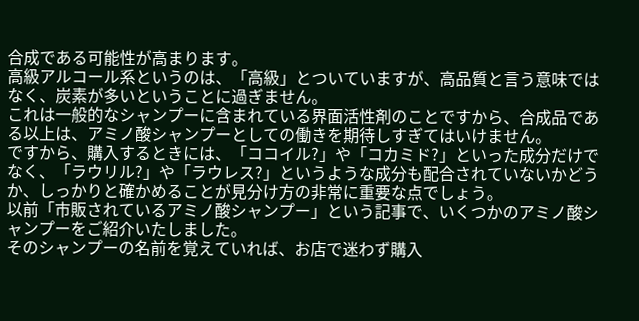合成である可能性が高まります。
高級アルコール系というのは、「高級」とついていますが、高品質と言う意味ではなく、炭素が多いということに過ぎません。
これは一般的なシャンプーに含まれている界面活性剤のことですから、合成品である以上は、アミノ酸シャンプーとしての働きを期待しすぎてはいけません。
ですから、購入するときには、「ココイル?」や「コカミド?」といった成分だけでなく、「ラウリル?」や「ラウレス?」というような成分も配合されていないかどうか、しっかりと確かめることが見分け方の非常に重要な点でしょう。
以前「市販されているアミノ酸シャンプー」という記事で、いくつかのアミノ酸シャンプーをご紹介いたしました。
そのシャンプーの名前を覚えていれば、お店で迷わず購入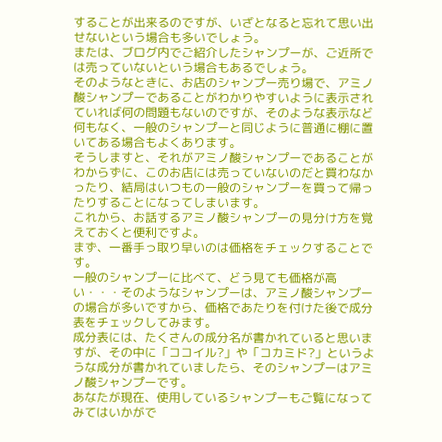することが出来るのですが、いざとなると忘れて思い出せないという場合も多いでしょう。
または、ブログ内でご紹介したシャンプーが、ご近所では売っていないという場合もあるでしょう。
そのようなときに、お店のシャンプー売り場で、アミノ酸シャンプーであることがわかりやすいように表示されていれば何の問題もないのですが、そのような表示など何もなく、一般のシャンプーと同じように普通に棚に置いてある場合もよくあります。
そうしますと、それがアミノ酸シャンプーであることがわからずに、このお店には売っていないのだと買わなかったり、結局はいつもの一般のシャンプーを買って帰ったりすることになってしまいます。
これから、お話するアミノ酸シャンプーの見分け方を覚えておくと便利ですよ。
まず、一番手っ取り早いのは価格をチェックすることです。
一般のシャンプーに比べて、どう見ても価格が高い・・・そのようなシャンプーは、アミノ酸シャンプーの場合が多いですから、価格であたりを付けた後で成分表をチェックしてみます。
成分表には、たくさんの成分名が書かれていると思いますが、その中に「ココイル?」や「コカミド?」というような成分が書かれていましたら、そのシャンプーはアミノ酸シャンプーです。
あなたが現在、使用しているシャンプーもご覧になってみてはいかがで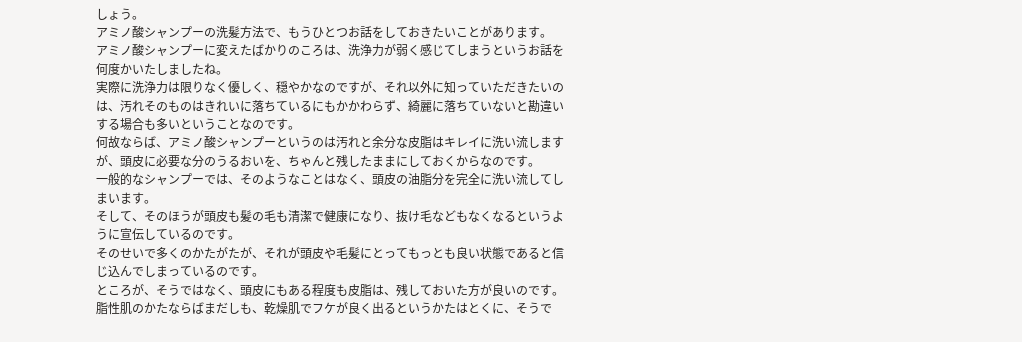しょう。
アミノ酸シャンプーの洗髪方法で、もうひとつお話をしておきたいことがあります。
アミノ酸シャンプーに変えたばかりのころは、洗浄力が弱く感じてしまうというお話を何度かいたしましたね。
実際に洗浄力は限りなく優しく、穏やかなのですが、それ以外に知っていただきたいのは、汚れそのものはきれいに落ちているにもかかわらず、綺麗に落ちていないと勘違いする場合も多いということなのです。
何故ならば、アミノ酸シャンプーというのは汚れと余分な皮脂はキレイに洗い流しますが、頭皮に必要な分のうるおいを、ちゃんと残したままにしておくからなのです。
一般的なシャンプーでは、そのようなことはなく、頭皮の油脂分を完全に洗い流してしまいます。
そして、そのほうが頭皮も髪の毛も清潔で健康になり、抜け毛などもなくなるというように宣伝しているのです。
そのせいで多くのかたがたが、それが頭皮や毛髪にとってもっとも良い状態であると信じ込んでしまっているのです。
ところが、そうではなく、頭皮にもある程度も皮脂は、残しておいた方が良いのです。
脂性肌のかたならばまだしも、乾燥肌でフケが良く出るというかたはとくに、そうで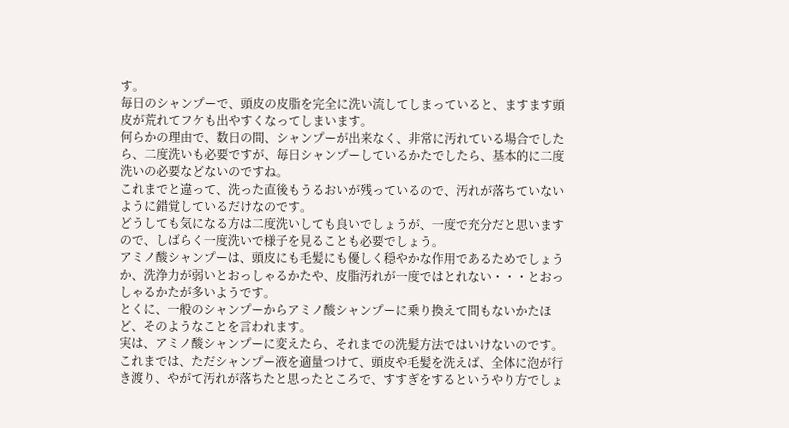す。
毎日のシャンプーで、頭皮の皮脂を完全に洗い流してしまっていると、ますます頭皮が荒れてフケも出やすくなってしまいます。
何らかの理由で、数日の間、シャンプーが出来なく、非常に汚れている場合でしたら、二度洗いも必要ですが、毎日シャンプーしているかたでしたら、基本的に二度洗いの必要などないのですね。
これまでと違って、洗った直後もうるおいが残っているので、汚れが落ちていないように錯覚しているだけなのです。
どうしても気になる方は二度洗いしても良いでしょうが、一度で充分だと思いますので、しばらく一度洗いで様子を見ることも必要でしょう。
アミノ酸シャンプーは、頭皮にも毛髪にも優しく穏やかな作用であるためでしょうか、洗浄力が弱いとおっしゃるかたや、皮脂汚れが一度ではとれない・・・とおっしゃるかたが多いようです。
とくに、一般のシャンプーからアミノ酸シャンプーに乗り換えて間もないかたほど、そのようなことを言われます。
実は、アミノ酸シャンプーに変えたら、それまでの洗髪方法ではいけないのです。
これまでは、ただシャンプー液を適量つけて、頭皮や毛髪を洗えば、全体に泡が行き渡り、やがて汚れが落ちたと思ったところで、すすぎをするというやり方でしょ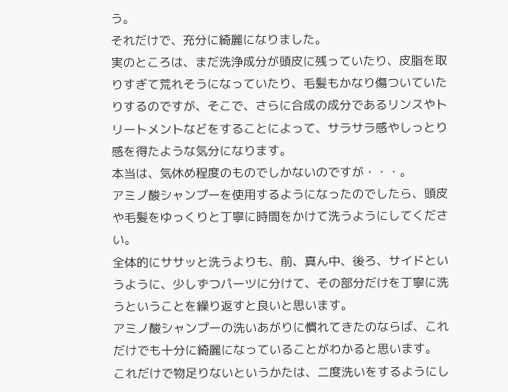う。
それだけで、充分に綺麗になりました。
実のところは、まだ洗浄成分が頭皮に残っていたり、皮脂を取りすぎて荒れそうになっていたり、毛髪もかなり傷ついていたりするのですが、そこで、さらに合成の成分であるリンスやトリートメントなどをすることによって、サラサラ感やしっとり感を得たような気分になります。
本当は、気休め程度のものでしかないのですが・・・。
アミノ酸シャンプーを使用するようになったのでしたら、頭皮や毛髪をゆっくりと丁寧に時間をかけて洗うようにしてください。
全体的にササッと洗うよりも、前、真ん中、後ろ、サイドというように、少しずつパーツに分けて、その部分だけを丁寧に洗うということを繰り返すと良いと思います。
アミノ酸シャンプーの洗いあがりに慣れてきたのならば、これだけでも十分に綺麗になっていることがわかると思います。
これだけで物足りないというかたは、二度洗いをするようにし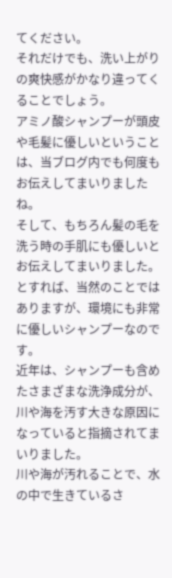てください。
それだけでも、洗い上がりの爽快感がかなり違ってくることでしょう。
アミノ酸シャンプーが頭皮や毛髪に優しいということは、当ブログ内でも何度もお伝えしてまいりましたね。
そして、もちろん髪の毛を洗う時の手肌にも優しいとお伝えしてまいりました。
とすれば、当然のことではありますが、環境にも非常に優しいシャンプーなのです。
近年は、シャンプーも含めたさまざまな洗浄成分が、川や海を汚す大きな原因になっていると指摘されてまいりました。
川や海が汚れることで、水の中で生きているさ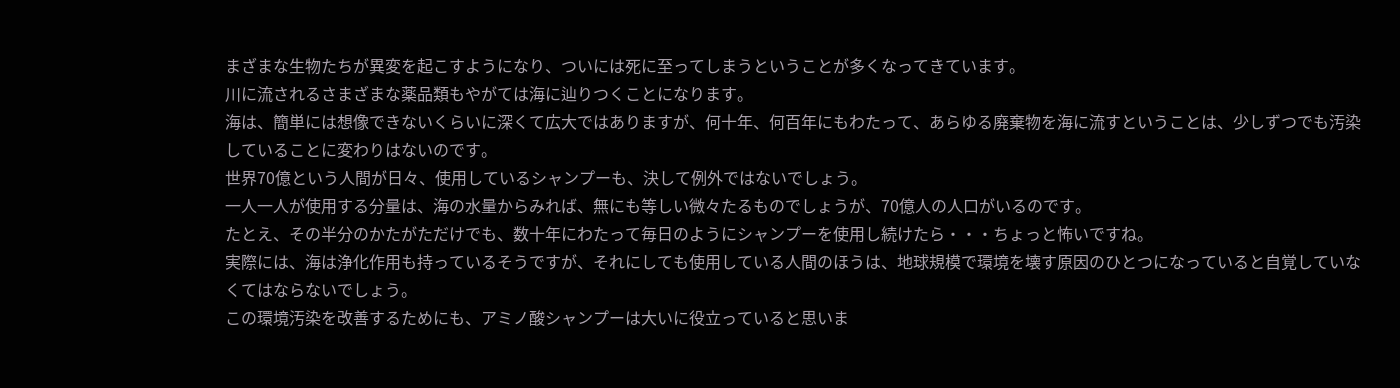まざまな生物たちが異変を起こすようになり、ついには死に至ってしまうということが多くなってきています。
川に流されるさまざまな薬品類もやがては海に辿りつくことになります。
海は、簡単には想像できないくらいに深くて広大ではありますが、何十年、何百年にもわたって、あらゆる廃棄物を海に流すということは、少しずつでも汚染していることに変わりはないのです。
世界70億という人間が日々、使用しているシャンプーも、決して例外ではないでしょう。
一人一人が使用する分量は、海の水量からみれば、無にも等しい微々たるものでしょうが、70億人の人口がいるのです。
たとえ、その半分のかたがただけでも、数十年にわたって毎日のようにシャンプーを使用し続けたら・・・ちょっと怖いですね。
実際には、海は浄化作用も持っているそうですが、それにしても使用している人間のほうは、地球規模で環境を壊す原因のひとつになっていると自覚していなくてはならないでしょう。
この環境汚染を改善するためにも、アミノ酸シャンプーは大いに役立っていると思いま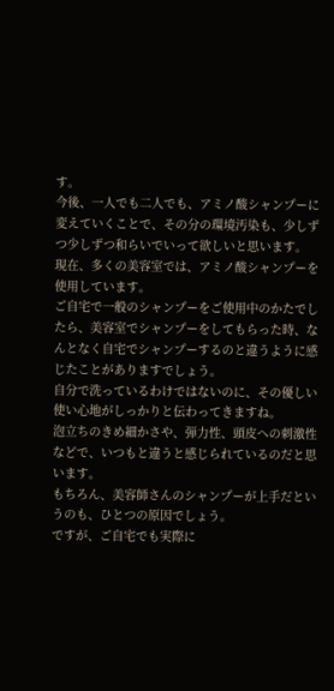す。
今後、一人でも二人でも、アミノ酸シャンプーに変えていくことで、その分の環境汚染も、少しずつ少しずつ和らいでいって欲しいと思います。
現在、多くの美容室では、アミノ酸シャンプーを使用しています。
ご自宅で一般のシャンプーをご使用中のかたでしたら、美容室でシャンプーをしてもらった時、なんとなく自宅でシャンプーするのと違うように感じたことがありますでしょう。
自分で洗っているわけではないのに、その優しい使い心地がしっかりと伝わってきますね。
泡立ちのきめ細かさや、弾力性、頭皮への刺激性などで、いつもと違うと感じられているのだと思います。
もちろん、美容師さんのシャンプーが上手だというのも、ひとつの原因でしょう。
ですが、ご自宅でも実際に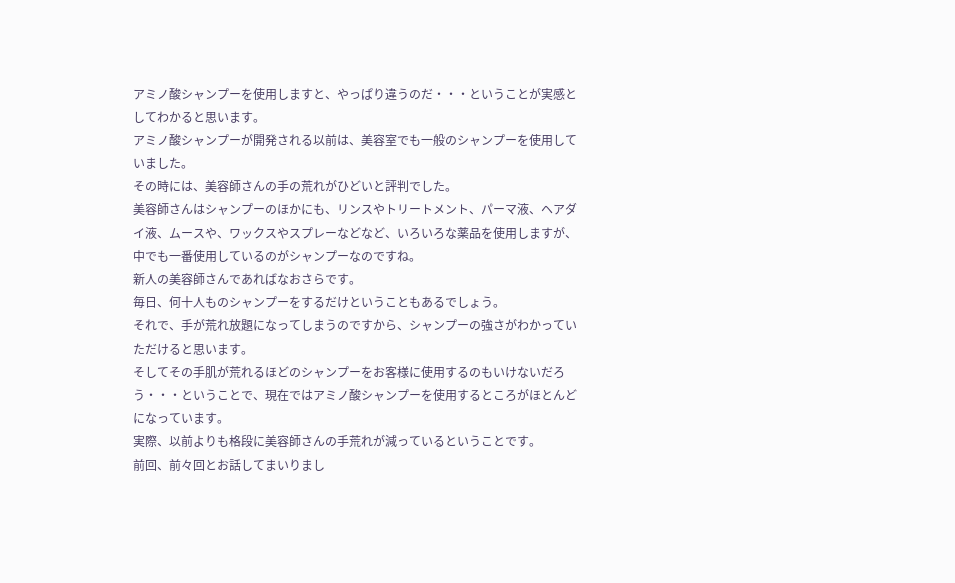アミノ酸シャンプーを使用しますと、やっぱり違うのだ・・・ということが実感としてわかると思います。
アミノ酸シャンプーが開発される以前は、美容室でも一般のシャンプーを使用していました。
その時には、美容師さんの手の荒れがひどいと評判でした。
美容師さんはシャンプーのほかにも、リンスやトリートメント、パーマ液、ヘアダイ液、ムースや、ワックスやスプレーなどなど、いろいろな薬品を使用しますが、中でも一番使用しているのがシャンプーなのですね。
新人の美容師さんであればなおさらです。
毎日、何十人ものシャンプーをするだけということもあるでしょう。
それで、手が荒れ放題になってしまうのですから、シャンプーの強さがわかっていただけると思います。
そしてその手肌が荒れるほどのシャンプーをお客様に使用するのもいけないだろう・・・ということで、現在ではアミノ酸シャンプーを使用するところがほとんどになっています。
実際、以前よりも格段に美容師さんの手荒れが減っているということです。
前回、前々回とお話してまいりまし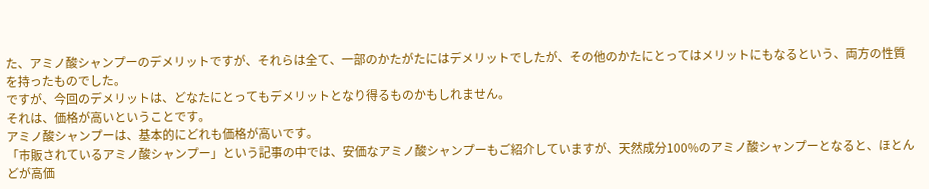た、アミノ酸シャンプーのデメリットですが、それらは全て、一部のかたがたにはデメリットでしたが、その他のかたにとってはメリットにもなるという、両方の性質を持ったものでした。
ですが、今回のデメリットは、どなたにとってもデメリットとなり得るものかもしれません。
それは、価格が高いということです。
アミノ酸シャンプーは、基本的にどれも価格が高いです。
「市販されているアミノ酸シャンプー」という記事の中では、安価なアミノ酸シャンプーもご紹介していますが、天然成分100%のアミノ酸シャンプーとなると、ほとんどが高価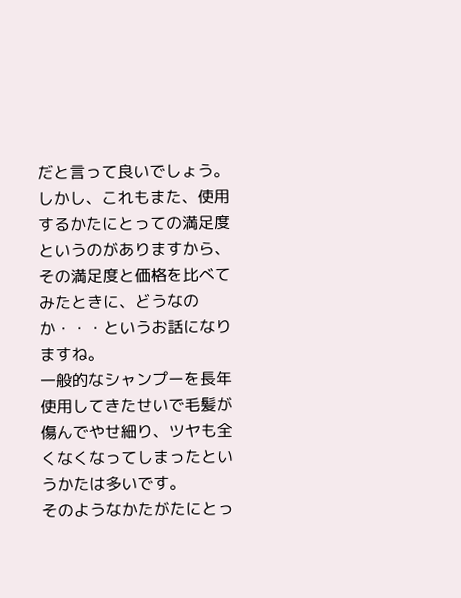だと言って良いでしょう。
しかし、これもまた、使用するかたにとっての満足度というのがありますから、その満足度と価格を比べてみたときに、どうなのか・・・というお話になりますね。
一般的なシャンプーを長年使用してきたせいで毛髪が傷んでやせ細り、ツヤも全くなくなってしまったというかたは多いです。
そのようなかたがたにとっ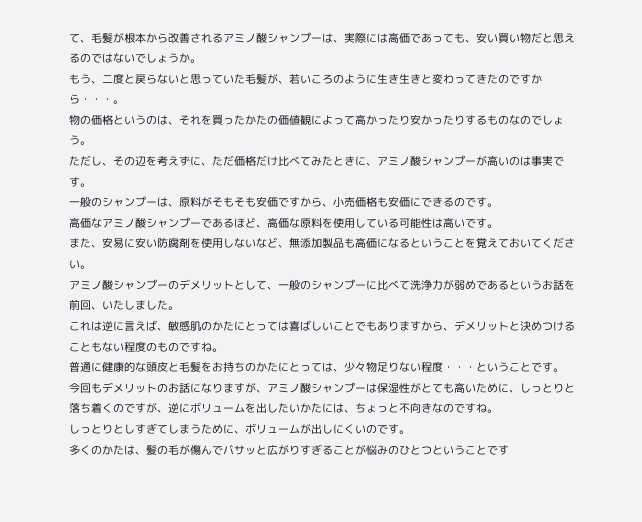て、毛髪が根本から改善されるアミノ酸シャンプーは、実際には高価であっても、安い買い物だと思えるのではないでしょうか。
もう、二度と戻らないと思っていた毛髪が、若いころのように生き生きと変わってきたのですから・・・。
物の価格というのは、それを買ったかたの価値観によって高かったり安かったりするものなのでしょう。
ただし、その辺を考えずに、ただ価格だけ比べてみたときに、アミノ酸シャンプーが高いのは事実です。
一般のシャンプーは、原料がそもそも安価ですから、小売価格も安価にできるのです。
高価なアミノ酸シャンプーであるほど、高価な原料を使用している可能性は高いです。
また、安易に安い防腐剤を使用しないなど、無添加製品も高価になるということを覚えておいてください。
アミノ酸シャンプーのデメリットとして、一般のシャンプーに比べて洗浄力が弱めであるというお話を前回、いたしました。
これは逆に言えば、敏感肌のかたにとっては喜ばしいことでもありますから、デメリットと決めつけることもない程度のものですね。
普通に健康的な頭皮と毛髪をお持ちのかたにとっては、少々物足りない程度・・・ということです。
今回もデメリットのお話になりますが、アミノ酸シャンプーは保湿性がとても高いために、しっとりと落ち着くのですが、逆にボリュームを出したいかたには、ちょっと不向きなのですね。
しっとりとしすぎてしまうために、ボリュームが出しにくいのです。
多くのかたは、髪の毛が傷んでバサッと広がりすぎることが悩みのひとつということです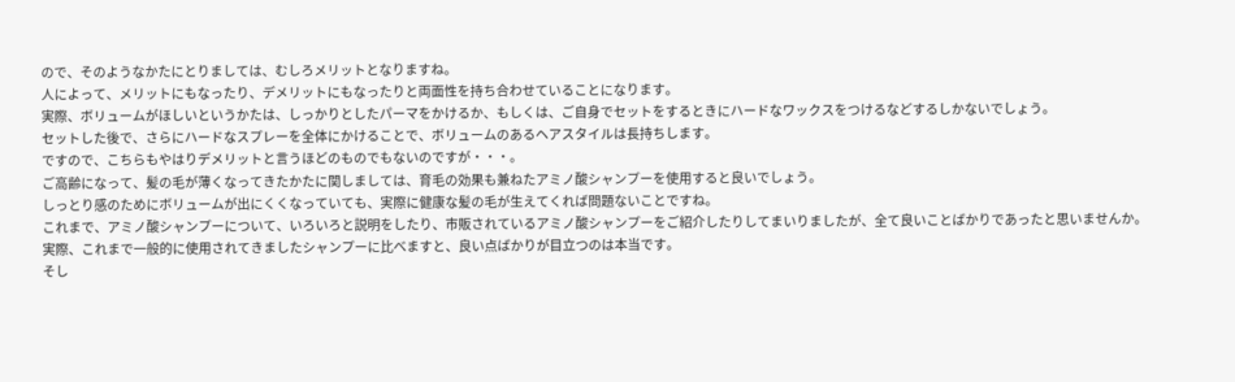ので、そのようなかたにとりましては、むしろメリットとなりますね。
人によって、メリットにもなったり、デメリットにもなったりと両面性を持ち合わせていることになります。
実際、ボリュームがほしいというかたは、しっかりとしたパーマをかけるか、もしくは、ご自身でセットをするときにハードなワックスをつけるなどするしかないでしょう。
セットした後で、さらにハードなスプレーを全体にかけることで、ボリュームのあるヘアスタイルは長持ちします。
ですので、こちらもやはりデメリットと言うほどのものでもないのですが・・・。
ご高齢になって、髪の毛が薄くなってきたかたに関しましては、育毛の効果も兼ねたアミノ酸シャンプーを使用すると良いでしょう。
しっとり感のためにボリュームが出にくくなっていても、実際に健康な髪の毛が生えてくれば問題ないことですね。
これまで、アミノ酸シャンプーについて、いろいろと説明をしたり、市販されているアミノ酸シャンプーをご紹介したりしてまいりましたが、全て良いことばかりであったと思いませんか。
実際、これまで一般的に使用されてきましたシャンプーに比べますと、良い点ばかりが目立つのは本当です。
そし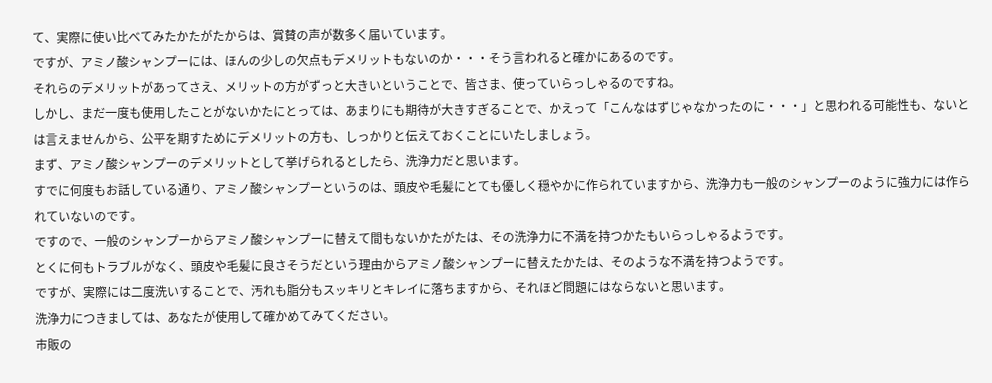て、実際に使い比べてみたかたがたからは、賞賛の声が数多く届いています。
ですが、アミノ酸シャンプーには、ほんの少しの欠点もデメリットもないのか・・・そう言われると確かにあるのです。
それらのデメリットがあってさえ、メリットの方がずっと大きいということで、皆さま、使っていらっしゃるのですね。
しかし、まだ一度も使用したことがないかたにとっては、あまりにも期待が大きすぎることで、かえって「こんなはずじゃなかったのに・・・」と思われる可能性も、ないとは言えませんから、公平を期すためにデメリットの方も、しっかりと伝えておくことにいたしましょう。
まず、アミノ酸シャンプーのデメリットとして挙げられるとしたら、洗浄力だと思います。
すでに何度もお話している通り、アミノ酸シャンプーというのは、頭皮や毛髪にとても優しく穏やかに作られていますから、洗浄力も一般のシャンプーのように強力には作られていないのです。
ですので、一般のシャンプーからアミノ酸シャンプーに替えて間もないかたがたは、その洗浄力に不満を持つかたもいらっしゃるようです。
とくに何もトラブルがなく、頭皮や毛髪に良さそうだという理由からアミノ酸シャンプーに替えたかたは、そのような不満を持つようです。
ですが、実際には二度洗いすることで、汚れも脂分もスッキリとキレイに落ちますから、それほど問題にはならないと思います。
洗浄力につきましては、あなたが使用して確かめてみてください。
市販の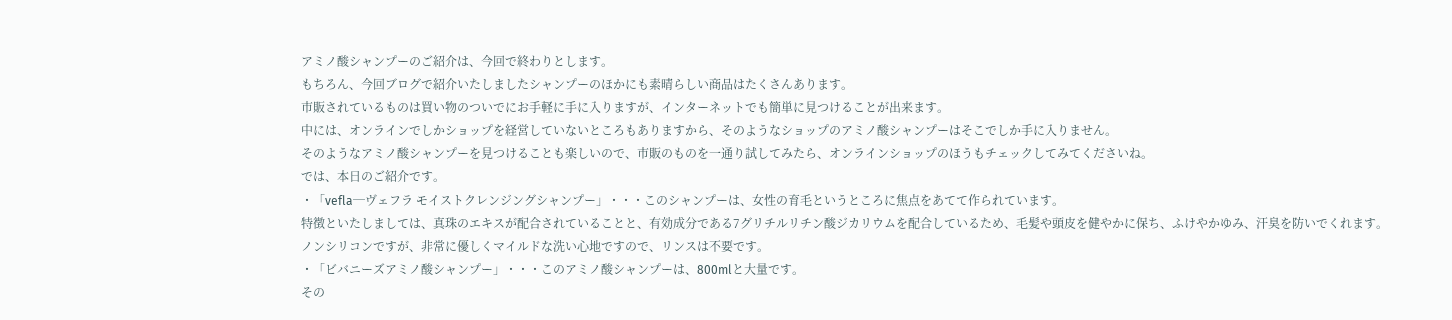アミノ酸シャンプーのご紹介は、今回で終わりとします。
もちろん、今回ブログで紹介いたしましたシャンプーのほかにも素晴らしい商品はたくさんあります。
市販されているものは買い物のついでにお手軽に手に入りますが、インターネットでも簡単に見つけることが出来ます。
中には、オンラインでしかショップを経営していないところもありますから、そのようなショップのアミノ酸シャンプーはそこでしか手に入りません。
そのようなアミノ酸シャンプーを見つけることも楽しいので、市販のものを一通り試してみたら、オンラインショップのほうもチェックしてみてくださいね。
では、本日のご紹介です。
・「vefla─ヴェフラ モイストクレンジングシャンプー」・・・このシャンプーは、女性の育毛というところに焦点をあてて作られています。
特徴といたしましては、真珠のエキスが配合されていることと、有効成分である7グリチルリチン酸ジカリウムを配合しているため、毛髪や頭皮を健やかに保ち、ふけやかゆみ、汗臭を防いでくれます。
ノンシリコンですが、非常に優しくマイルドな洗い心地ですので、リンスは不要です。
・「ビバニーズアミノ酸シャンプー」・・・このアミノ酸シャンプーは、800mlと大量です。
その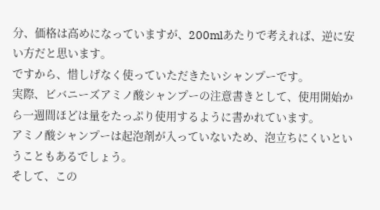分、価格は高めになっていますが、200mlあたりで考えれば、逆に安い方だと思います。
ですから、惜しげなく使っていただきたいシャンプーです。
実際、ビバニーズアミノ酸シャンプーの注意書きとして、使用開始から一週間ほどは量をたっぷり使用するように書かれています。
アミノ酸シャンプーは起泡剤が入っていないため、泡立ちにくいということもあるでしょう。
そして、この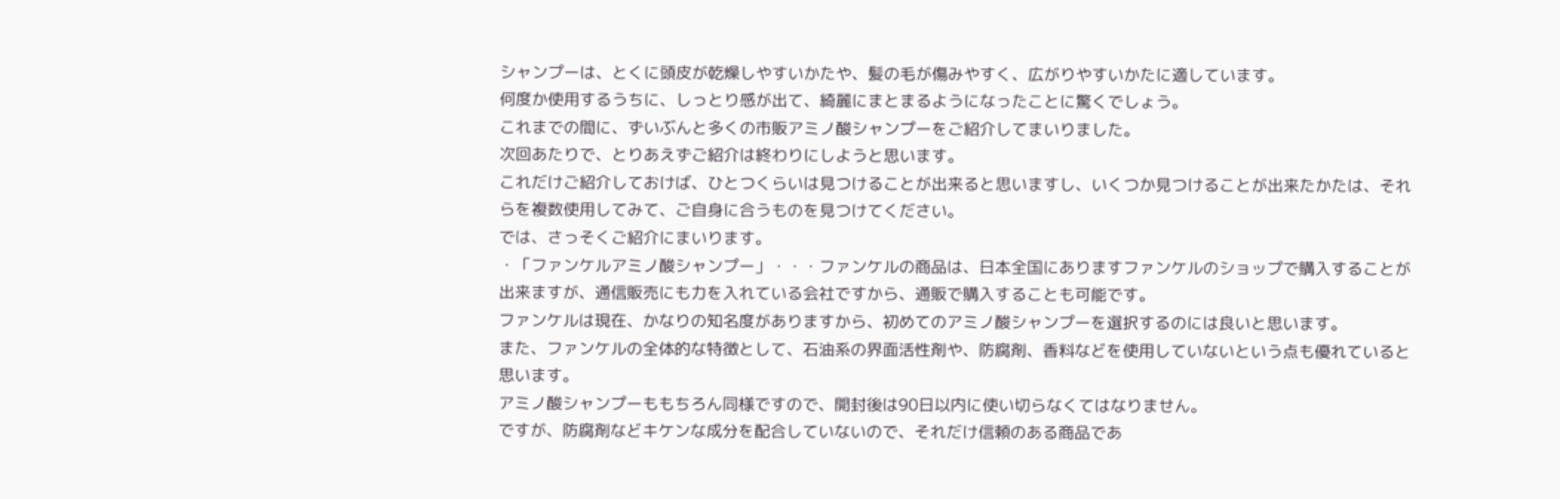シャンプーは、とくに頭皮が乾燥しやすいかたや、髪の毛が傷みやすく、広がりやすいかたに適しています。
何度か使用するうちに、しっとり感が出て、綺麗にまとまるようになったことに驚くでしょう。
これまでの間に、ずいぶんと多くの市販アミノ酸シャンプーをご紹介してまいりました。
次回あたりで、とりあえずご紹介は終わりにしようと思います。
これだけご紹介しておけば、ひとつくらいは見つけることが出来ると思いますし、いくつか見つけることが出来たかたは、それらを複数使用してみて、ご自身に合うものを見つけてください。
では、さっそくご紹介にまいります。
・「ファンケルアミノ酸シャンプー」・・・ファンケルの商品は、日本全国にありますファンケルのショップで購入することが出来ますが、通信販売にも力を入れている会社ですから、通販で購入することも可能です。
ファンケルは現在、かなりの知名度がありますから、初めてのアミノ酸シャンプーを選択するのには良いと思います。
また、ファンケルの全体的な特徴として、石油系の界面活性剤や、防腐剤、香料などを使用していないという点も優れていると思います。
アミノ酸シャンプーももちろん同様ですので、開封後は90日以内に使い切らなくてはなりません。
ですが、防腐剤などキケンな成分を配合していないので、それだけ信頼のある商品であ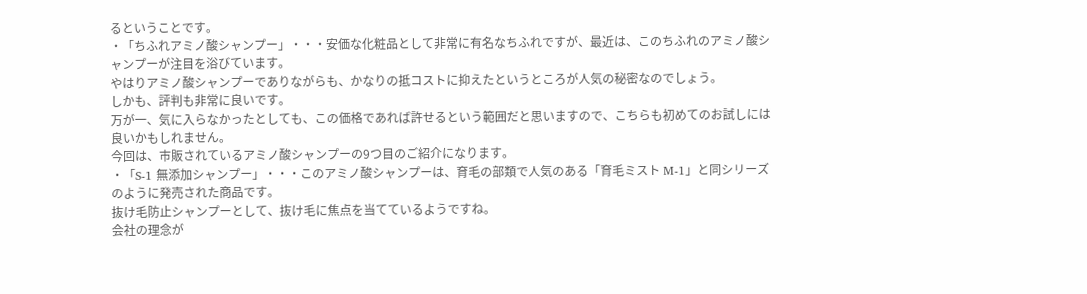るということです。
・「ちふれアミノ酸シャンプー」・・・安価な化粧品として非常に有名なちふれですが、最近は、このちふれのアミノ酸シャンプーが注目を浴びています。
やはりアミノ酸シャンプーでありながらも、かなりの抵コストに抑えたというところが人気の秘密なのでしょう。
しかも、評判も非常に良いです。
万が一、気に入らなかったとしても、この価格であれば許せるという範囲だと思いますので、こちらも初めてのお試しには良いかもしれません。
今回は、市販されているアミノ酸シャンプーの9つ目のご紹介になります。
・「S-1 無添加シャンプー」・・・このアミノ酸シャンプーは、育毛の部類で人気のある「育毛ミスト M-1」と同シリーズのように発売された商品です。
抜け毛防止シャンプーとして、抜け毛に焦点を当てているようですね。
会社の理念が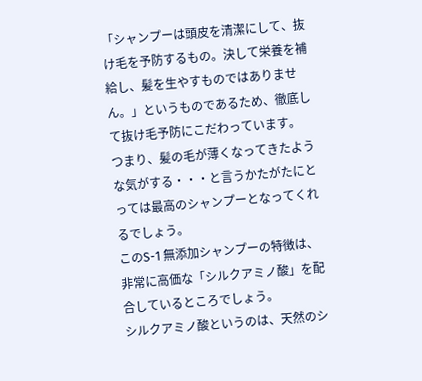「シャンプーは頭皮を清潔にして、抜け毛を予防するもの。決して栄養を補給し、髪を生やすものではありません。」というものであるため、徹底して抜け毛予防にこだわっています。
つまり、髪の毛が薄くなってきたような気がする・・・と言うかたがたにとっては最高のシャンプーとなってくれるでしょう。
このS-1 無添加シャンプーの特徴は、非常に高価な「シルクアミノ酸」を配合しているところでしょう。
シルクアミノ酸というのは、天然のシ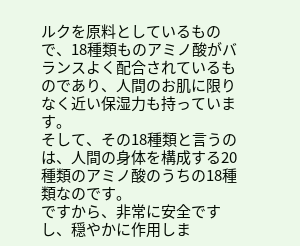ルクを原料としているもので、18種類ものアミノ酸がバランスよく配合されているものであり、人間のお肌に限りなく近い保湿力も持っています。
そして、その18種類と言うのは、人間の身体を構成する20種類のアミノ酸のうちの18種類なのです。
ですから、非常に安全ですし、穏やかに作用しま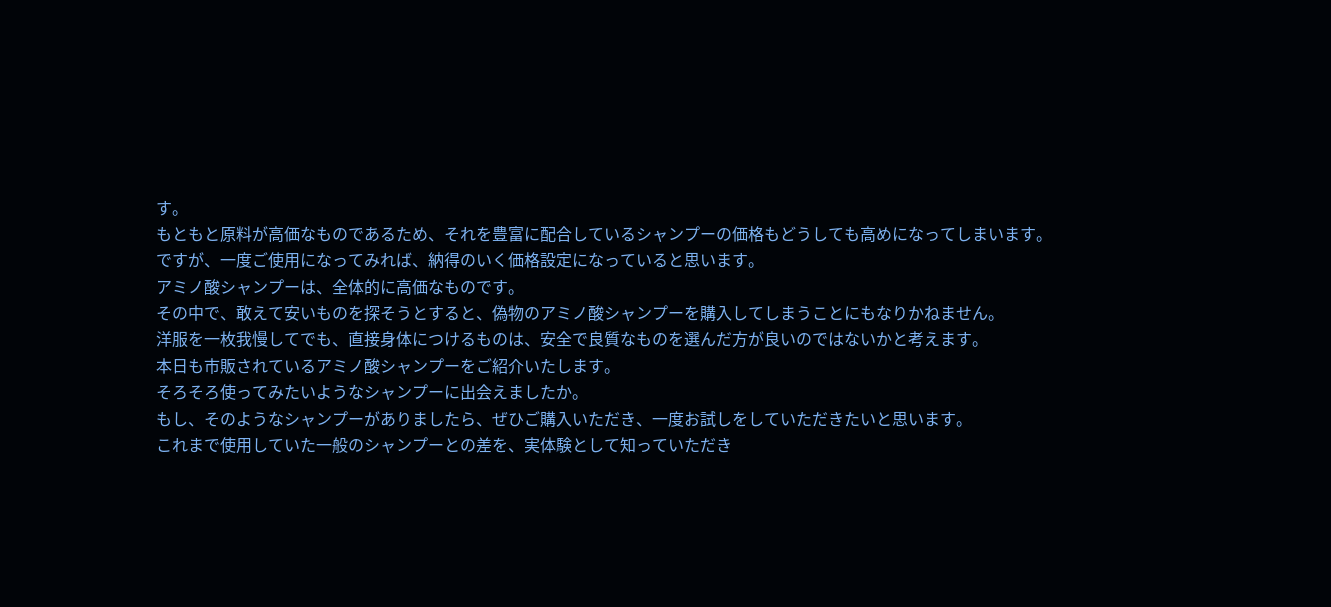す。
もともと原料が高価なものであるため、それを豊富に配合しているシャンプーの価格もどうしても高めになってしまいます。
ですが、一度ご使用になってみれば、納得のいく価格設定になっていると思います。
アミノ酸シャンプーは、全体的に高価なものです。
その中で、敢えて安いものを探そうとすると、偽物のアミノ酸シャンプーを購入してしまうことにもなりかねません。
洋服を一枚我慢してでも、直接身体につけるものは、安全で良質なものを選んだ方が良いのではないかと考えます。
本日も市販されているアミノ酸シャンプーをご紹介いたします。
そろそろ使ってみたいようなシャンプーに出会えましたか。
もし、そのようなシャンプーがありましたら、ぜひご購入いただき、一度お試しをしていただきたいと思います。
これまで使用していた一般のシャンプーとの差を、実体験として知っていただき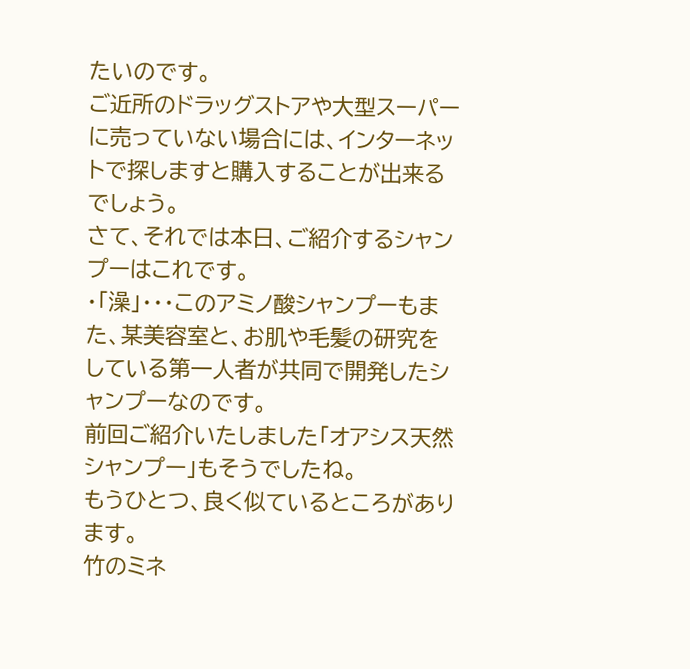たいのです。
ご近所のドラッグストアや大型スーパーに売っていない場合には、インターネットで探しますと購入することが出来るでしょう。
さて、それでは本日、ご紹介するシャンプーはこれです。
・「澡」・・・このアミノ酸シャンプーもまた、某美容室と、お肌や毛髪の研究をしている第一人者が共同で開発したシャンプーなのです。
前回ご紹介いたしました「オアシス天然シャンプー」もそうでしたね。
もうひとつ、良く似ているところがあります。
竹のミネ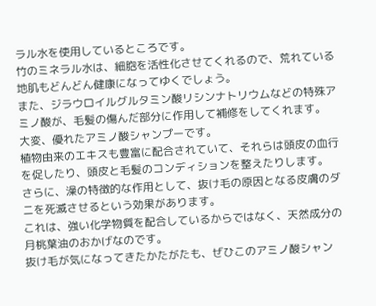ラル水を使用しているところです。
竹のミネラル水は、細胞を活性化させてくれるので、荒れている地肌もどんどん健康になってゆくでしょう。
また、ジラウロイルグルタミン酸リシンナトリウムなどの特殊アミノ酸が、毛髪の傷んだ部分に作用して補修をしてくれます。
大変、優れたアミノ酸シャンプーです。
植物由来のエキスも豊富に配合されていて、それらは頭皮の血行を促したり、頭皮と毛髪のコンディションを整えたりします。
さらに、澡の特徴的な作用として、抜け毛の原因となる皮膚のダニを死滅させるという効果があります。
これは、強い化学物質を配合しているからではなく、天然成分の月桃葉油のおかげなのです。
抜け毛が気になってきたかたがたも、ぜひこのアミノ酸シャン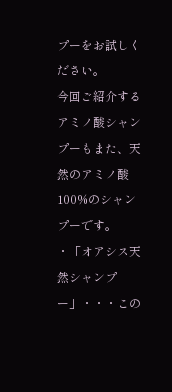プーをお試しください。
今回ご紹介するアミノ酸シャンプーもまた、天然のアミノ酸100%のシャンプーです。
・「オアシス天然シャンプー」・・・この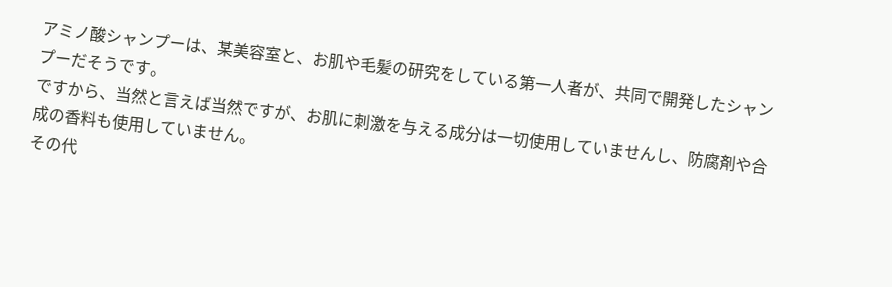アミノ酸シャンプーは、某美容室と、お肌や毛髪の研究をしている第一人者が、共同で開発したシャンプーだそうです。
ですから、当然と言えば当然ですが、お肌に刺激を与える成分は一切使用していませんし、防腐剤や合成の香料も使用していません。
その代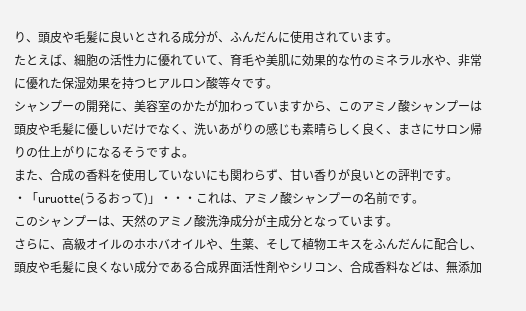り、頭皮や毛髪に良いとされる成分が、ふんだんに使用されています。
たとえば、細胞の活性力に優れていて、育毛や美肌に効果的な竹のミネラル水や、非常に優れた保湿効果を持つヒアルロン酸等々です。
シャンプーの開発に、美容室のかたが加わっていますから、このアミノ酸シャンプーは頭皮や毛髪に優しいだけでなく、洗いあがりの感じも素晴らしく良く、まさにサロン帰りの仕上がりになるそうですよ。
また、合成の香料を使用していないにも関わらず、甘い香りが良いとの評判です。
・「uruotte(うるおって)」・・・これは、アミノ酸シャンプーの名前です。
このシャンプーは、天然のアミノ酸洗浄成分が主成分となっています。
さらに、高級オイルのホホバオイルや、生薬、そして植物エキスをふんだんに配合し、頭皮や毛髪に良くない成分である合成界面活性剤やシリコン、合成香料などは、無添加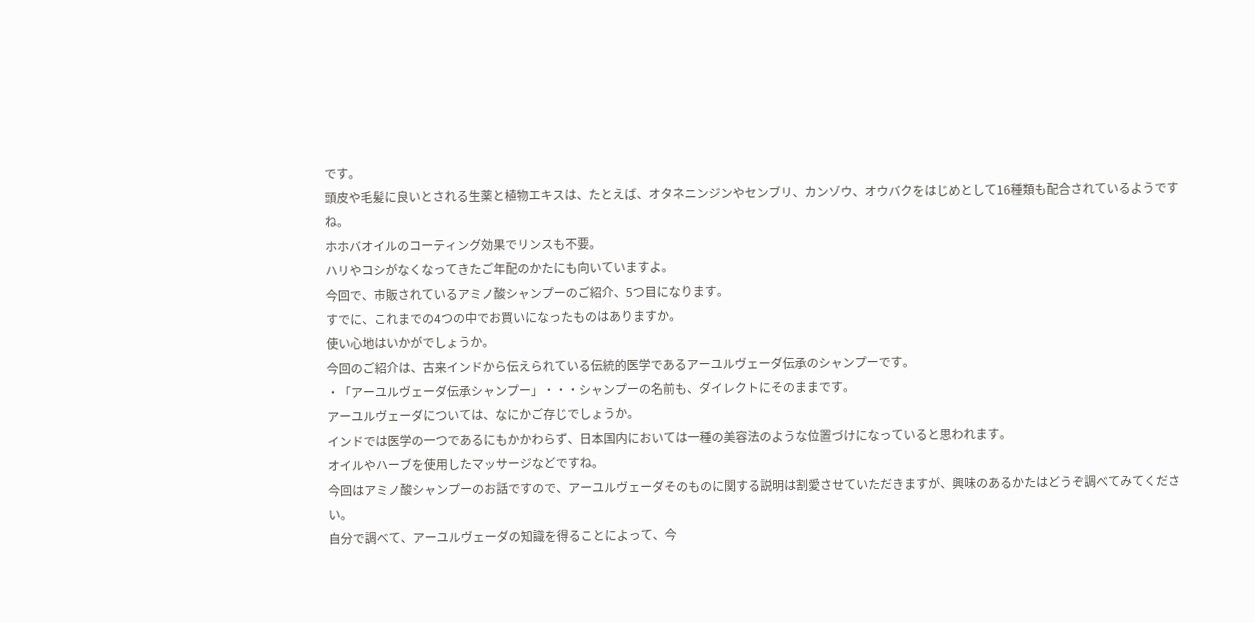です。
頭皮や毛髪に良いとされる生薬と植物エキスは、たとえば、オタネニンジンやセンブリ、カンゾウ、オウバクをはじめとして16種類も配合されているようですね。
ホホバオイルのコーティング効果でリンスも不要。
ハリやコシがなくなってきたご年配のかたにも向いていますよ。
今回で、市販されているアミノ酸シャンプーのご紹介、5つ目になります。
すでに、これまでの4つの中でお買いになったものはありますか。
使い心地はいかがでしょうか。
今回のご紹介は、古来インドから伝えられている伝統的医学であるアーユルヴェーダ伝承のシャンプーです。
・「アーユルヴェーダ伝承シャンプー」・・・シャンプーの名前も、ダイレクトにそのままです。
アーユルヴェーダについては、なにかご存じでしょうか。
インドでは医学の一つであるにもかかわらず、日本国内においては一種の美容法のような位置づけになっていると思われます。
オイルやハーブを使用したマッサージなどですね。
今回はアミノ酸シャンプーのお話ですので、アーユルヴェーダそのものに関する説明は割愛させていただきますが、興味のあるかたはどうぞ調べてみてください。
自分で調べて、アーユルヴェーダの知識を得ることによって、今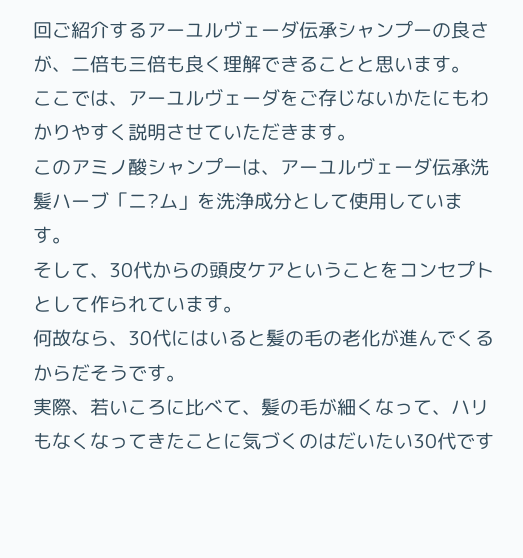回ご紹介するアーユルヴェーダ伝承シャンプーの良さが、二倍も三倍も良く理解できることと思います。
ここでは、アーユルヴェーダをご存じないかたにもわかりやすく説明させていただきます。
このアミノ酸シャンプーは、アーユルヴェーダ伝承洗髪ハーブ「ニ?ム」を洗浄成分として使用しています。
そして、30代からの頭皮ケアということをコンセプトとして作られています。
何故なら、30代にはいると髪の毛の老化が進んでくるからだそうです。
実際、若いころに比べて、髪の毛が細くなって、ハリもなくなってきたことに気づくのはだいたい30代です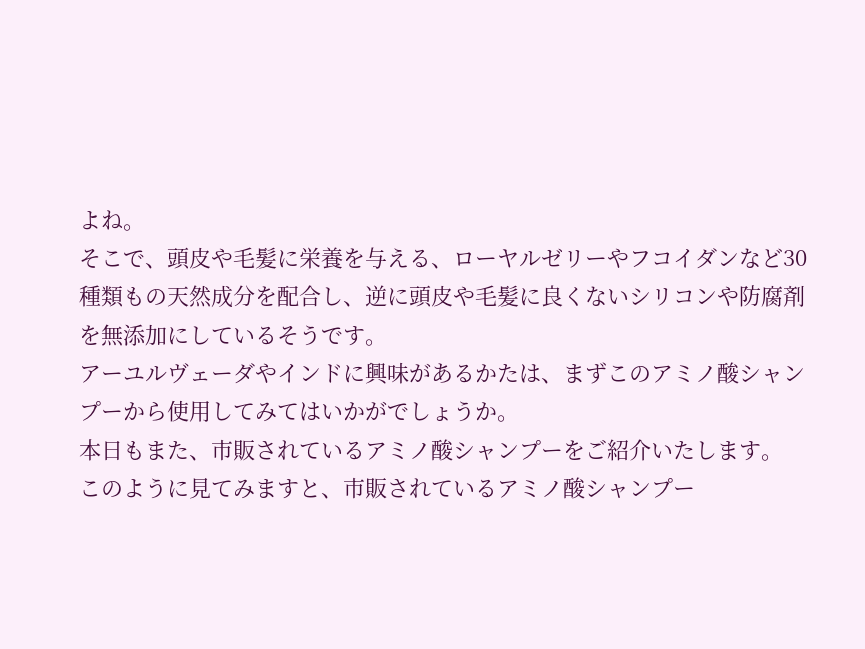よね。
そこで、頭皮や毛髪に栄養を与える、ローヤルゼリーやフコイダンなど30種類もの天然成分を配合し、逆に頭皮や毛髪に良くないシリコンや防腐剤を無添加にしているそうです。
アーユルヴェーダやインドに興味があるかたは、まずこのアミノ酸シャンプーから使用してみてはいかがでしょうか。
本日もまた、市販されているアミノ酸シャンプーをご紹介いたします。
このように見てみますと、市販されているアミノ酸シャンプー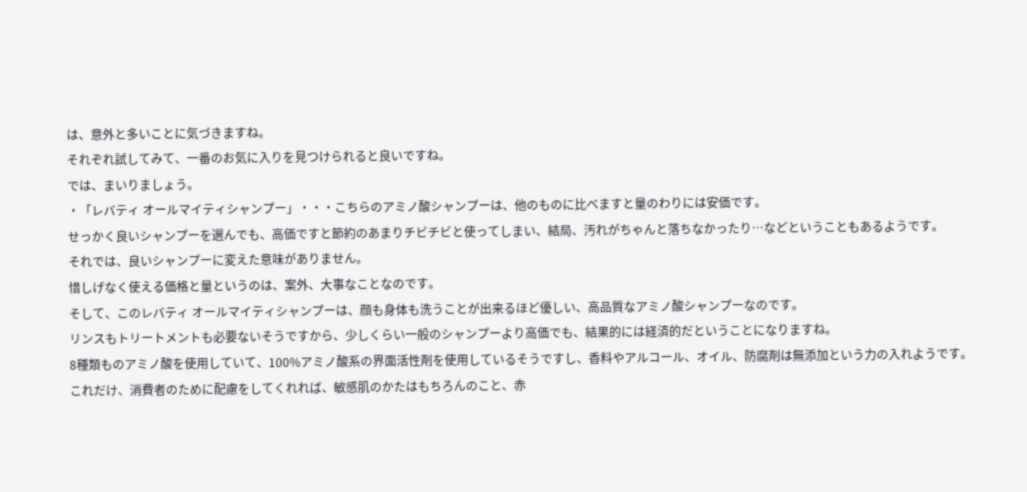は、意外と多いことに気づきますね。
それぞれ試してみて、一番のお気に入りを見つけられると良いですね。
では、まいりましょう。
・「レバティ オールマイティシャンプー」・・・こちらのアミノ酸シャンプーは、他のものに比べますと量のわりには安価です。
せっかく良いシャンプーを選んでも、高価ですと節約のあまりチビチビと使ってしまい、結局、汚れがちゃんと落ちなかったり…などということもあるようです。
それでは、良いシャンプーに変えた意味がありません。
惜しげなく使える価格と量というのは、案外、大事なことなのです。
そして、このレバティ オールマイティシャンプーは、顔も身体も洗うことが出来るほど優しい、高品質なアミノ酸シャンプーなのです。
リンスもトリートメントも必要ないそうですから、少しくらい一般のシャンプーより高価でも、結果的には経済的だということになりますね。
8種類ものアミノ酸を使用していて、100%アミノ酸系の界面活性剤を使用しているそうですし、香料やアルコール、オイル、防腐剤は無添加という力の入れようです。
これだけ、消費者のために配慮をしてくれれば、敏感肌のかたはもちろんのこと、赤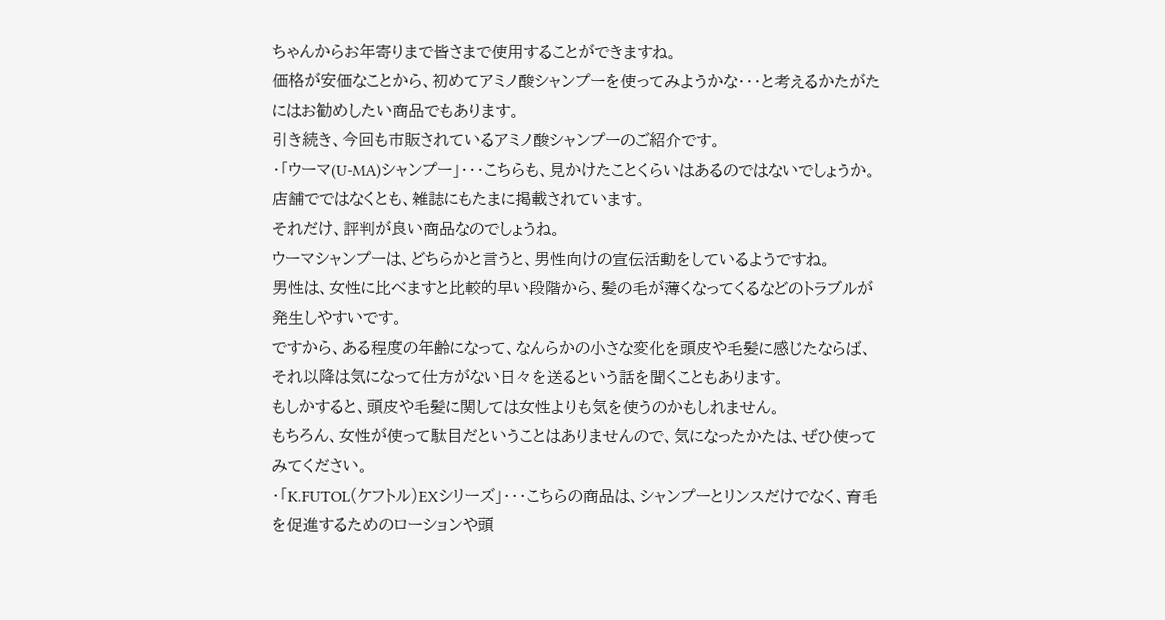ちゃんからお年寄りまで皆さまで使用することができますね。
価格が安価なことから、初めてアミノ酸シャンプーを使ってみようかな・・・と考えるかたがたにはお勧めしたい商品でもあります。
引き続き、今回も市販されているアミノ酸シャンプーのご紹介です。
・「ウーマ(U-MA)シャンプー」・・・こちらも、見かけたことくらいはあるのではないでしょうか。
店舗でではなくとも、雑誌にもたまに掲載されています。
それだけ、評判が良い商品なのでしょうね。
ウーマシャンプーは、どちらかと言うと、男性向けの宣伝活動をしているようですね。
男性は、女性に比べますと比較的早い段階から、髪の毛が薄くなってくるなどのトラブルが発生しやすいです。
ですから、ある程度の年齢になって、なんらかの小さな変化を頭皮や毛髪に感じたならば、それ以降は気になって仕方がない日々を送るという話を聞くこともあります。
もしかすると、頭皮や毛髪に関しては女性よりも気を使うのかもしれません。
もちろん、女性が使って駄目だということはありませんので、気になったかたは、ぜひ使ってみてください。
・「K.FUTOL(ケフトル)EXシリーズ」・・・こちらの商品は、シャンプーとリンスだけでなく、育毛を促進するためのローションや頭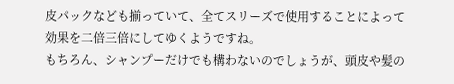皮パックなども揃っていて、全てスリーズで使用することによって効果を二倍三倍にしてゆくようですね。
もちろん、シャンプーだけでも構わないのでしょうが、頭皮や髪の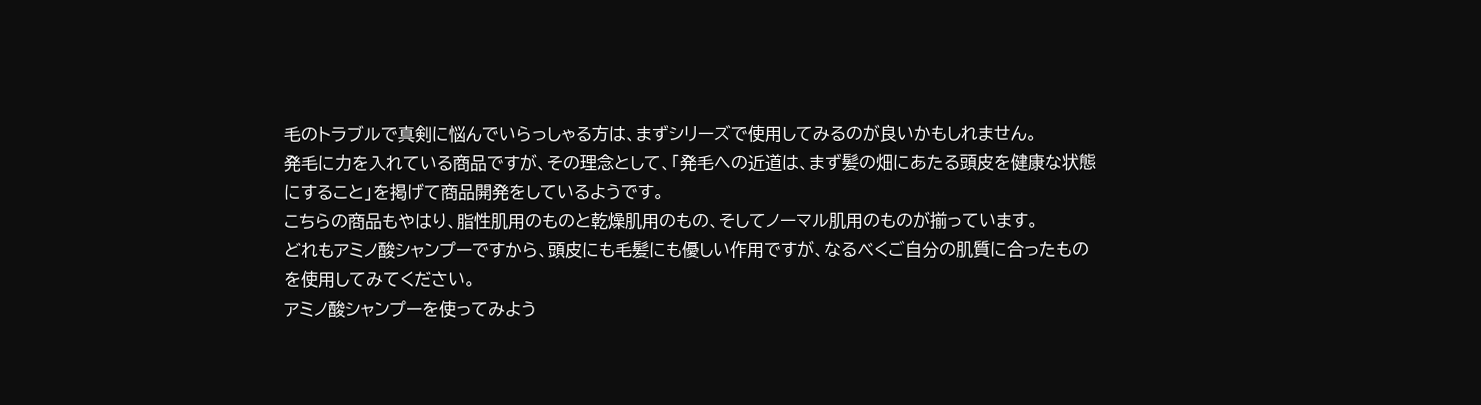毛のトラブルで真剣に悩んでいらっしゃる方は、まずシリーズで使用してみるのが良いかもしれません。
発毛に力を入れている商品ですが、その理念として、「発毛への近道は、まず髪の畑にあたる頭皮を健康な状態にすること」を掲げて商品開発をしているようです。
こちらの商品もやはり、脂性肌用のものと乾燥肌用のもの、そしてノーマル肌用のものが揃っています。
どれもアミノ酸シャンプーですから、頭皮にも毛髪にも優しい作用ですが、なるべくご自分の肌質に合ったものを使用してみてください。
アミノ酸シャンプーを使ってみよう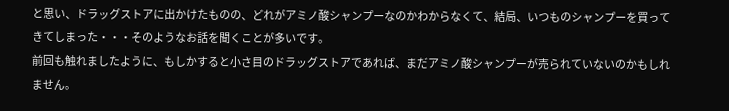と思い、ドラッグストアに出かけたものの、どれがアミノ酸シャンプーなのかわからなくて、結局、いつものシャンプーを買ってきてしまった・・・そのようなお話を聞くことが多いです。
前回も触れましたように、もしかすると小さ目のドラッグストアであれば、まだアミノ酸シャンプーが売られていないのかもしれません。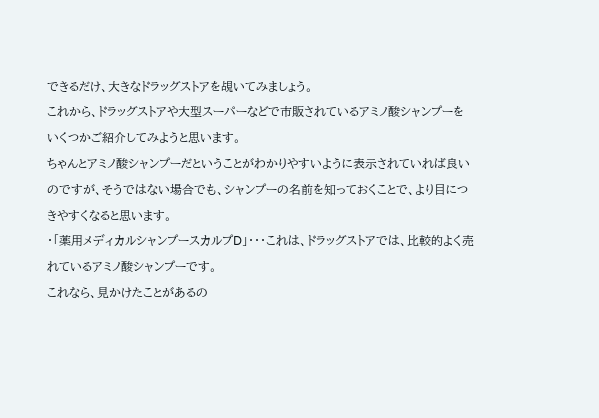できるだけ、大きなドラッグストアを覘いてみましょう。
これから、ドラッグストアや大型スーパーなどで市販されているアミノ酸シャンプーをいくつかご紹介してみようと思います。
ちゃんとアミノ酸シャンプーだということがわかりやすいように表示されていれば良いのですが、そうではない場合でも、シャンプーの名前を知っておくことで、より目につきやすくなると思います。
・「薬用メディカルシャンプースカルプD」・・・これは、ドラッグストアでは、比較的よく売れているアミノ酸シャンプーです。
これなら、見かけたことがあるの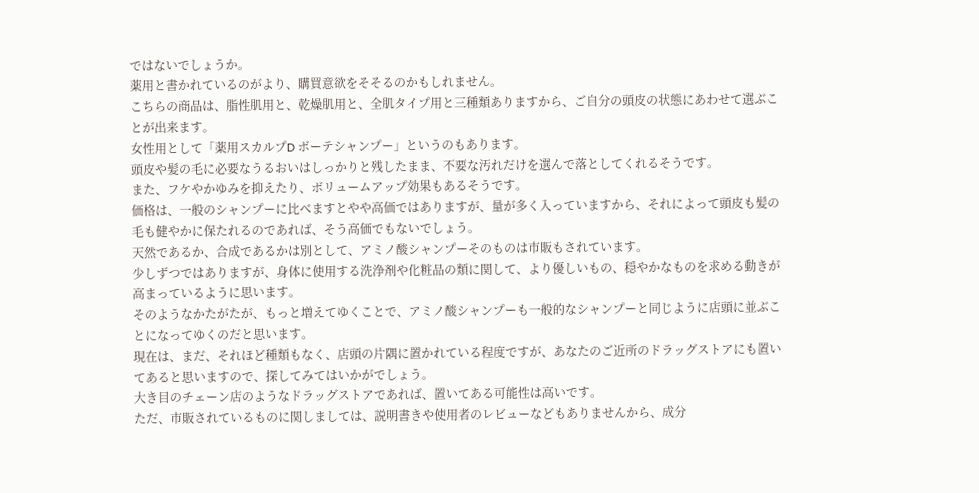ではないでしょうか。
薬用と書かれているのがより、購買意欲をそそるのかもしれません。
こちらの商品は、脂性肌用と、乾燥肌用と、全肌タイプ用と三種類ありますから、ご自分の頭皮の状態にあわせて選ぶことが出来ます。
女性用として「薬用スカルプD ボーテシャンプー」というのもあります。
頭皮や髪の毛に必要なうるおいはしっかりと残したまま、不要な汚れだけを選んで落としてくれるそうです。
また、フケやかゆみを抑えたり、ボリュームアップ効果もあるそうです。
価格は、一般のシャンプーに比べますとやや高価ではありますが、量が多く入っていますから、それによって頭皮も髪の毛も健やかに保たれるのであれば、そう高価でもないでしょう。
天然であるか、合成であるかは別として、アミノ酸シャンプーそのものは市販もされています。
少しずつではありますが、身体に使用する洗浄剤や化粧品の類に関して、より優しいもの、穏やかなものを求める動きが高まっているように思います。
そのようなかたがたが、もっと増えてゆくことで、アミノ酸シャンプーも一般的なシャンプーと同じように店頭に並ぶことになってゆくのだと思います。
現在は、まだ、それほど種類もなく、店頭の片隅に置かれている程度ですが、あなたのご近所のドラッグストアにも置いてあると思いますので、探してみてはいかがでしょう。
大き目のチェーン店のようなドラッグストアであれば、置いてある可能性は高いです。
ただ、市販されているものに関しましては、説明書きや使用者のレビューなどもありませんから、成分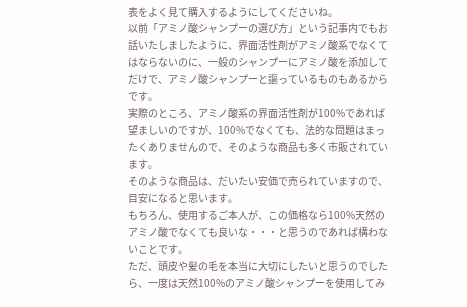表をよく見て購入するようにしてくださいね。
以前「アミノ酸シャンプーの選び方」という記事内でもお話いたしましたように、界面活性剤がアミノ酸系でなくてはならないのに、一般のシャンプーにアミノ酸を添加してだけで、アミノ酸シャンプーと謳っているものもあるからです。
実際のところ、アミノ酸系の界面活性剤が100%であれば望ましいのですが、100%でなくても、法的な問題はまったくありませんので、そのような商品も多く市販されています。
そのような商品は、だいたい安価で売られていますので、目安になると思います。
もちろん、使用するご本人が、この価格なら100%天然のアミノ酸でなくても良いな・・・と思うのであれば構わないことです。
ただ、頭皮や髪の毛を本当に大切にしたいと思うのでしたら、一度は天然100%のアミノ酸シャンプーを使用してみ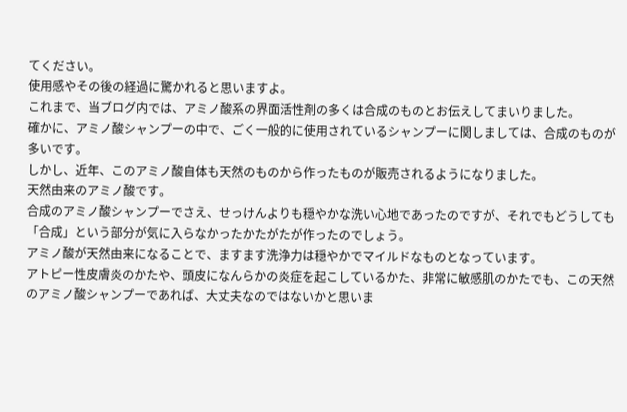てください。
使用感やその後の経過に驚かれると思いますよ。
これまで、当ブログ内では、アミノ酸系の界面活性剤の多くは合成のものとお伝えしてまいりました。
確かに、アミノ酸シャンプーの中で、ごく一般的に使用されているシャンプーに関しましては、合成のものが多いです。
しかし、近年、このアミノ酸自体も天然のものから作ったものが販売されるようになりました。
天然由来のアミノ酸です。
合成のアミノ酸シャンプーでさえ、せっけんよりも穏やかな洗い心地であったのですが、それでもどうしても「合成」という部分が気に入らなかったかたがたが作ったのでしょう。
アミノ酸が天然由来になることで、ますます洗浄力は穏やかでマイルドなものとなっています。
アトピー性皮膚炎のかたや、頭皮になんらかの炎症を起こしているかた、非常に敏感肌のかたでも、この天然のアミノ酸シャンプーであれば、大丈夫なのではないかと思いま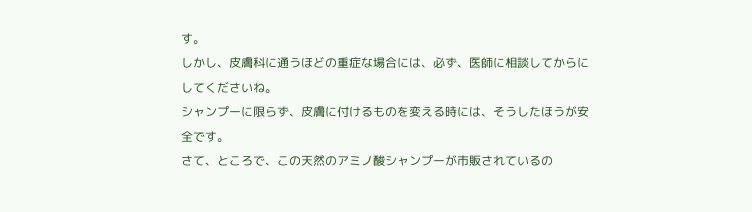す。
しかし、皮膚科に通うほどの重症な場合には、必ず、医師に相談してからにしてくださいね。
シャンプーに限らず、皮膚に付けるものを変える時には、そうしたほうが安全です。
さて、ところで、この天然のアミノ酸シャンプーが市販されているの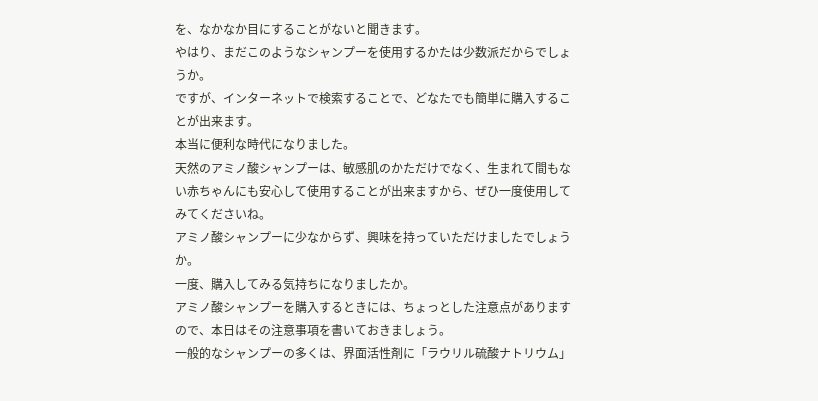を、なかなか目にすることがないと聞きます。
やはり、まだこのようなシャンプーを使用するかたは少数派だからでしょうか。
ですが、インターネットで検索することで、どなたでも簡単に購入することが出来ます。
本当に便利な時代になりました。
天然のアミノ酸シャンプーは、敏感肌のかただけでなく、生まれて間もない赤ちゃんにも安心して使用することが出来ますから、ぜひ一度使用してみてくださいね。
アミノ酸シャンプーに少なからず、興味を持っていただけましたでしょうか。
一度、購入してみる気持ちになりましたか。
アミノ酸シャンプーを購入するときには、ちょっとした注意点がありますので、本日はその注意事項を書いておきましょう。
一般的なシャンプーの多くは、界面活性剤に「ラウリル硫酸ナトリウム」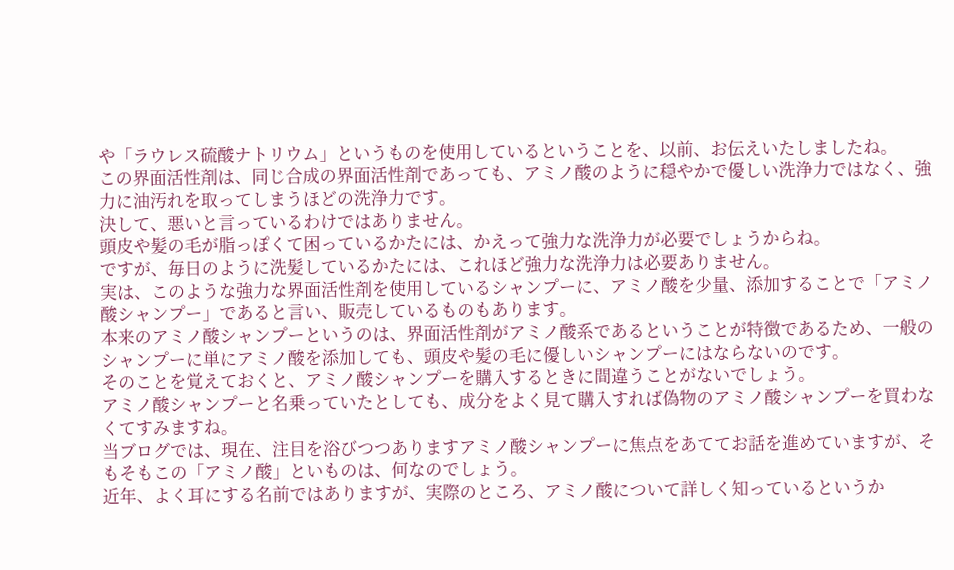や「ラウレス硫酸ナトリウム」というものを使用しているということを、以前、お伝えいたしましたね。
この界面活性剤は、同じ合成の界面活性剤であっても、アミノ酸のように穏やかで優しい洗浄力ではなく、強力に油汚れを取ってしまうほどの洗浄力です。
決して、悪いと言っているわけではありません。
頭皮や髪の毛が脂っぽくて困っているかたには、かえって強力な洗浄力が必要でしょうからね。
ですが、毎日のように洗髪しているかたには、これほど強力な洗浄力は必要ありません。
実は、このような強力な界面活性剤を使用しているシャンプーに、アミノ酸を少量、添加することで「アミノ酸シャンプー」であると言い、販売しているものもあります。
本来のアミノ酸シャンプーというのは、界面活性剤がアミノ酸系であるということが特徴であるため、一般のシャンプーに単にアミノ酸を添加しても、頭皮や髪の毛に優しいシャンプーにはならないのです。
そのことを覚えておくと、アミノ酸シャンプーを購入するときに間違うことがないでしょう。
アミノ酸シャンプーと名乗っていたとしても、成分をよく見て購入すれば偽物のアミノ酸シャンプーを買わなくてすみますね。
当ブログでは、現在、注目を浴びつつありますアミノ酸シャンプーに焦点をあててお話を進めていますが、そもそもこの「アミノ酸」といものは、何なのでしょう。
近年、よく耳にする名前ではありますが、実際のところ、アミノ酸について詳しく知っているというか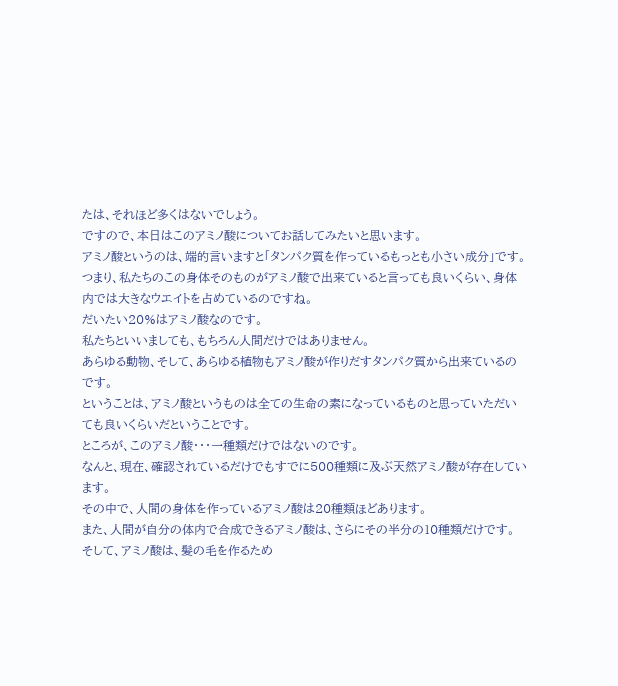たは、それほど多くはないでしょう。
ですので、本日はこのアミノ酸についてお話してみたいと思います。
アミノ酸というのは、端的言いますと「タンパク質を作っているもっとも小さい成分」です。
つまり、私たちのこの身体そのものがアミノ酸で出来ていると言っても良いくらい、身体内では大きなウエイトを占めているのですね。
だいたい20%はアミノ酸なのです。
私たちといいましても、もちろん人間だけではありません。
あらゆる動物、そして、あらゆる植物もアミノ酸が作りだすタンパク質から出来ているのです。
ということは、アミノ酸というものは全ての生命の素になっているものと思っていただいても良いくらいだということです。
ところが、このアミノ酸・・・一種類だけではないのです。
なんと、現在、確認されているだけでもすでに500種類に及ぶ天然アミノ酸が存在しています。
その中で、人間の身体を作っているアミノ酸は20種類ほどあります。
また、人間が自分の体内で合成できるアミノ酸は、さらにその半分の10種類だけです。
そして、アミノ酸は、髪の毛を作るため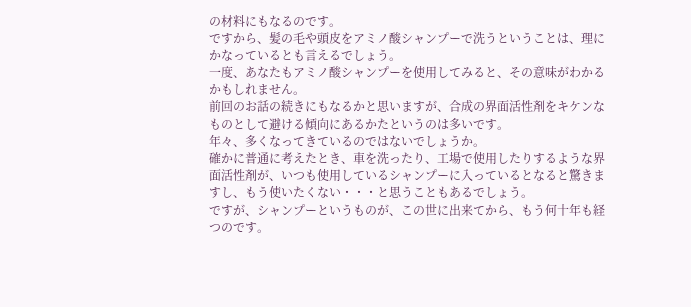の材料にもなるのです。
ですから、髪の毛や頭皮をアミノ酸シャンプーで洗うということは、理にかなっているとも言えるでしょう。
一度、あなたもアミノ酸シャンプーを使用してみると、その意味がわかるかもしれません。
前回のお話の続きにもなるかと思いますが、合成の界面活性剤をキケンなものとして避ける傾向にあるかたというのは多いです。
年々、多くなってきているのではないでしょうか。
確かに普通に考えたとき、車を洗ったり、工場で使用したりするような界面活性剤が、いつも使用しているシャンプーに入っているとなると驚きますし、もう使いたくない・・・と思うこともあるでしょう。
ですが、シャンプーというものが、この世に出来てから、もう何十年も経つのです。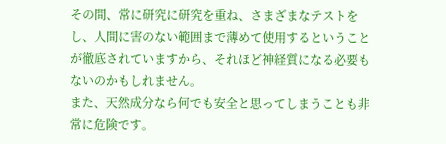その間、常に研究に研究を重ね、さまざまなテストをし、人間に害のない範囲まで薄めて使用するということが徹底されていますから、それほど神経質になる必要もないのかもしれません。
また、天然成分なら何でも安全と思ってしまうことも非常に危険です。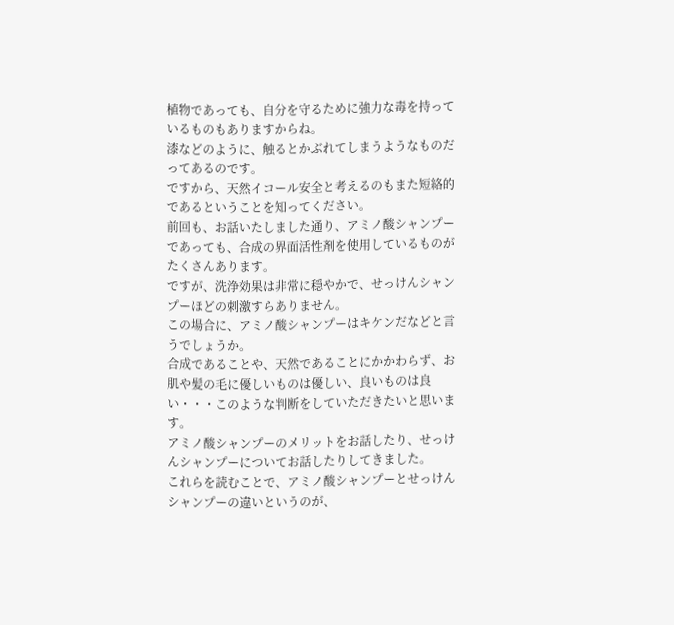植物であっても、自分を守るために強力な毒を持っているものもありますからね。
漆などのように、触るとかぶれてしまうようなものだってあるのです。
ですから、天然イコール安全と考えるのもまた短絡的であるということを知ってください。
前回も、お話いたしました通り、アミノ酸シャンプーであっても、合成の界面活性剤を使用しているものがたくさんあります。
ですが、洗浄効果は非常に穏やかで、せっけんシャンプーほどの刺激すらありません。
この場合に、アミノ酸シャンプーはキケンだなどと言うでしょうか。
合成であることや、天然であることにかかわらず、お肌や髪の毛に優しいものは優しい、良いものは良い・・・このような判断をしていただきたいと思います。
アミノ酸シャンプーのメリットをお話したり、せっけんシャンプーについてお話したりしてきました。
これらを読むことで、アミノ酸シャンプーとせっけんシャンプーの違いというのが、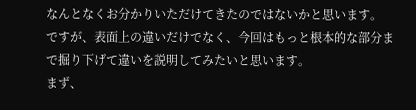なんとなくお分かりいただけてきたのではないかと思います。
ですが、表面上の違いだけでなく、今回はもっと根本的な部分まで掘り下げて違いを説明してみたいと思います。
まず、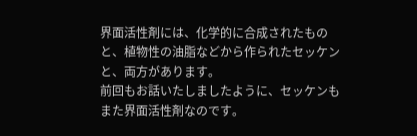界面活性剤には、化学的に合成されたものと、植物性の油脂などから作られたセッケンと、両方があります。
前回もお話いたしましたように、セッケンもまた界面活性剤なのです。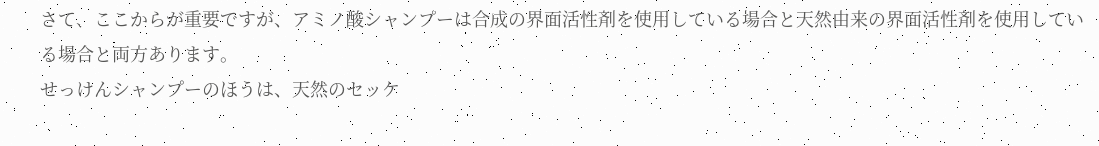さて、ここからが重要ですが、アミノ酸シャンプーは合成の界面活性剤を使用している場合と天然由来の界面活性剤を使用している場合と両方あります。
せっけんシャンプーのほうは、天然のセッケ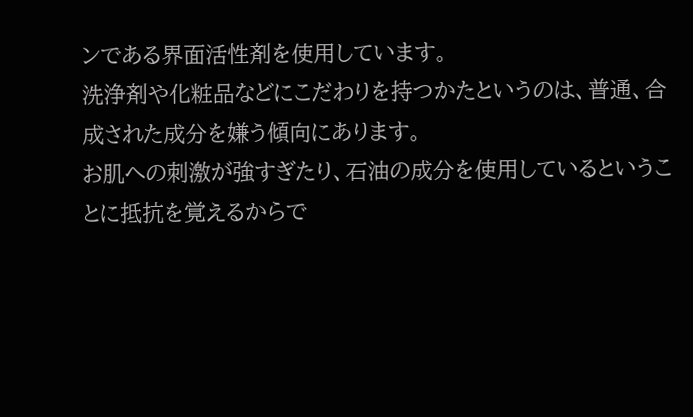ンである界面活性剤を使用しています。
洗浄剤や化粧品などにこだわりを持つかたというのは、普通、合成された成分を嫌う傾向にあります。
お肌への刺激が強すぎたり、石油の成分を使用しているということに抵抗を覚えるからで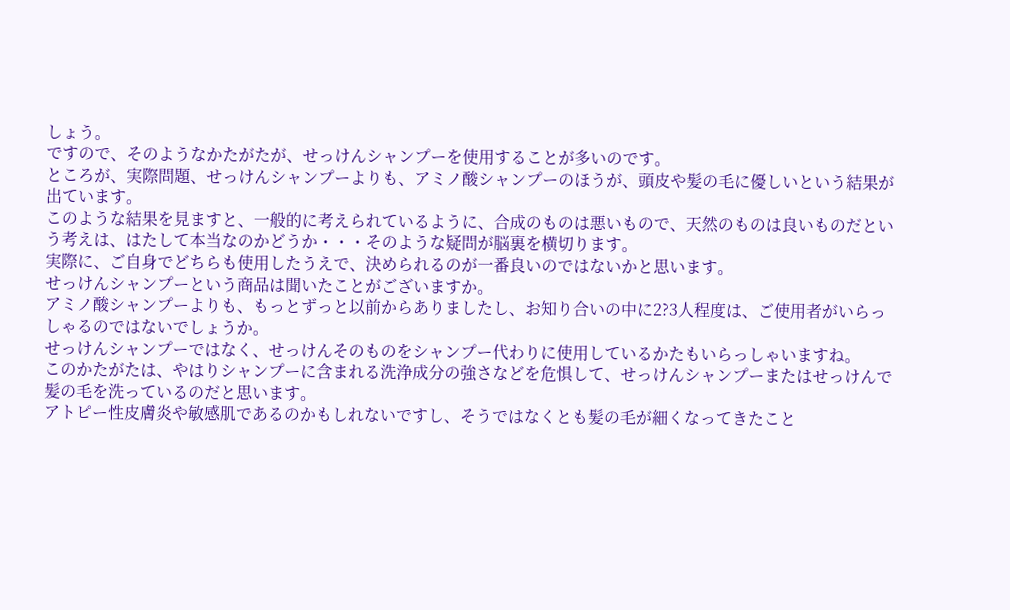しょう。
ですので、そのようなかたがたが、せっけんシャンプーを使用することが多いのです。
ところが、実際問題、せっけんシャンプーよりも、アミノ酸シャンプーのほうが、頭皮や髪の毛に優しいという結果が出ています。
このような結果を見ますと、一般的に考えられているように、合成のものは悪いもので、天然のものは良いものだという考えは、はたして本当なのかどうか・・・そのような疑問が脳裏を横切ります。
実際に、ご自身でどちらも使用したうえで、決められるのが一番良いのではないかと思います。
せっけんシャンプーという商品は聞いたことがございますか。
アミノ酸シャンプーよりも、もっとずっと以前からありましたし、お知り合いの中に2?3人程度は、ご使用者がいらっしゃるのではないでしょうか。
せっけんシャンプーではなく、せっけんそのものをシャンプー代わりに使用しているかたもいらっしゃいますね。
このかたがたは、やはりシャンプーに含まれる洗浄成分の強さなどを危惧して、せっけんシャンプーまたはせっけんで髪の毛を洗っているのだと思います。
アトピー性皮膚炎や敏感肌であるのかもしれないですし、そうではなくとも髪の毛が細くなってきたこと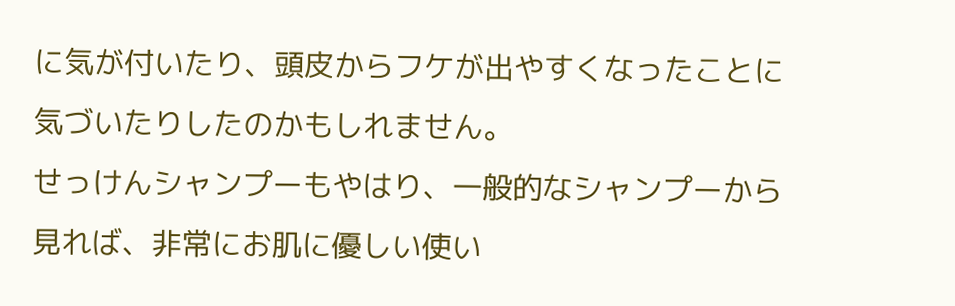に気が付いたり、頭皮からフケが出やすくなったことに気づいたりしたのかもしれません。
せっけんシャンプーもやはり、一般的なシャンプーから見れば、非常にお肌に優しい使い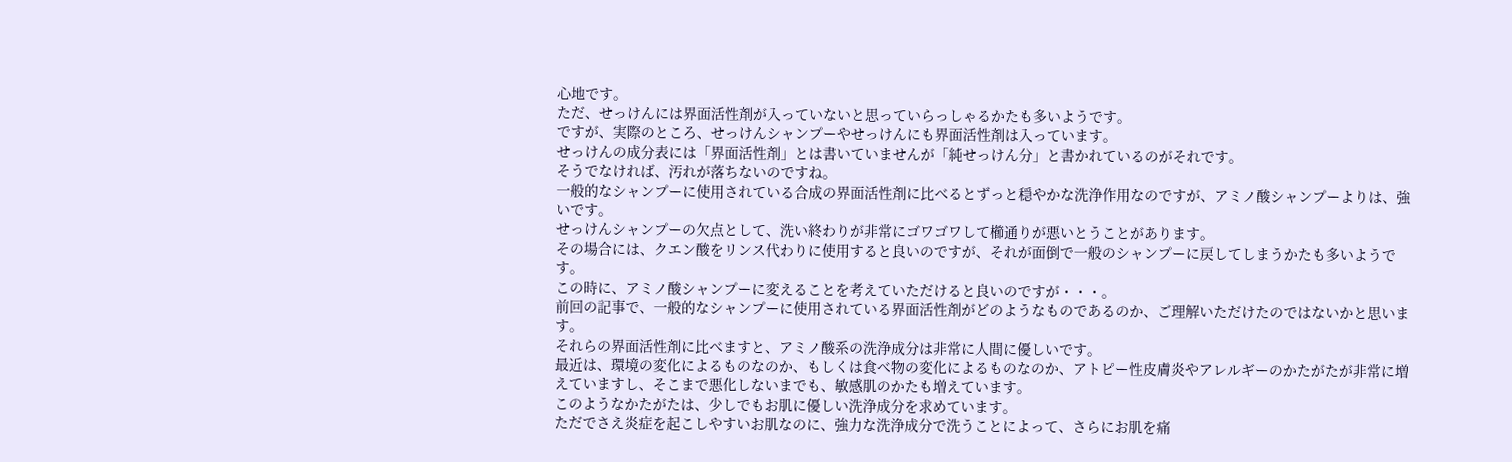心地です。
ただ、せっけんには界面活性剤が入っていないと思っていらっしゃるかたも多いようです。
ですが、実際のところ、せっけんシャンプーやせっけんにも界面活性剤は入っています。
せっけんの成分表には「界面活性剤」とは書いていませんが「純せっけん分」と書かれているのがそれです。
そうでなければ、汚れが落ちないのですね。
一般的なシャンプーに使用されている合成の界面活性剤に比べるとずっと穏やかな洗浄作用なのですが、アミノ酸シャンプーよりは、強いです。
せっけんシャンプーの欠点として、洗い終わりが非常にゴワゴワして櫛通りが悪いとうことがあります。
その場合には、クエン酸をリンス代わりに使用すると良いのですが、それが面倒で一般のシャンプーに戻してしまうかたも多いようです。
この時に、アミノ酸シャンプーに変えることを考えていただけると良いのですが・・・。
前回の記事で、一般的なシャンプーに使用されている界面活性剤がどのようなものであるのか、ご理解いただけたのではないかと思います。
それらの界面活性剤に比べますと、アミノ酸系の洗浄成分は非常に人間に優しいです。
最近は、環境の変化によるものなのか、もしくは食べ物の変化によるものなのか、アトピー性皮膚炎やアレルギーのかたがたが非常に増えていますし、そこまで悪化しないまでも、敏感肌のかたも増えています。
このようなかたがたは、少しでもお肌に優しい洗浄成分を求めています。
ただでさえ炎症を起こしやすいお肌なのに、強力な洗浄成分で洗うことによって、さらにお肌を痛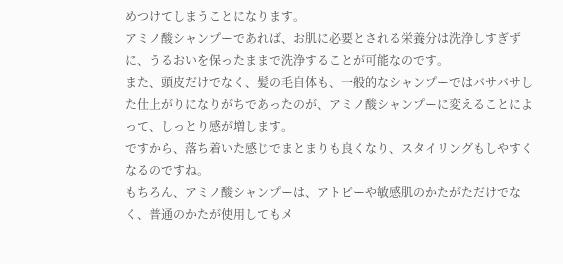めつけてしまうことになります。
アミノ酸シャンプーであれば、お肌に必要とされる栄養分は洗浄しすぎずに、うるおいを保ったままで洗浄することが可能なのです。
また、頭皮だけでなく、髪の毛自体も、一般的なシャンプーではバサバサした仕上がりになりがちであったのが、アミノ酸シャンプーに変えることによって、しっとり感が増します。
ですから、落ち着いた感じでまとまりも良くなり、スタイリングもしやすくなるのですね。
もちろん、アミノ酸シャンプーは、アトピーや敏感肌のかたがただけでなく、普通のかたが使用してもメ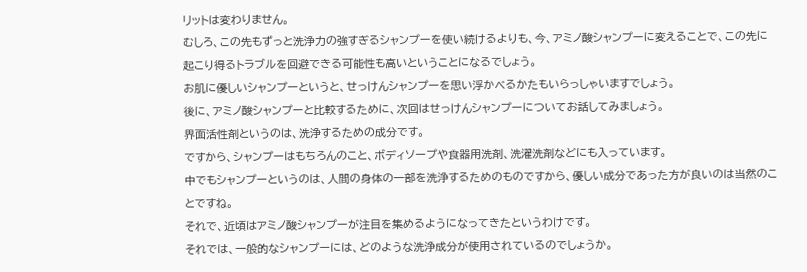リットは変わりません。
むしろ、この先もずっと洗浄力の強すぎるシャンプーを使い続けるよりも、今、アミノ酸シャンプーに変えることで、この先に起こり得るトラブルを回避できる可能性も高いということになるでしょう。
お肌に優しいシャンプーというと、せっけんシャンプーを思い浮かべるかたもいらっしゃいますでしょう。
後に、アミノ酸シャンプーと比較するために、次回はせっけんシャンプーについてお話してみましょう。
界面活性剤というのは、洗浄するための成分です。
ですから、シャンプーはもちろんのこと、ボディソープや食器用洗剤、洗濯洗剤などにも入っています。
中でもシャンプーというのは、人間の身体の一部を洗浄するためのものですから、優しい成分であった方が良いのは当然のことですね。
それで、近頃はアミノ酸シャンプーが注目を集めるようになってきたというわけです。
それでは、一般的なシャンプーには、どのような洗浄成分が使用されているのでしょうか。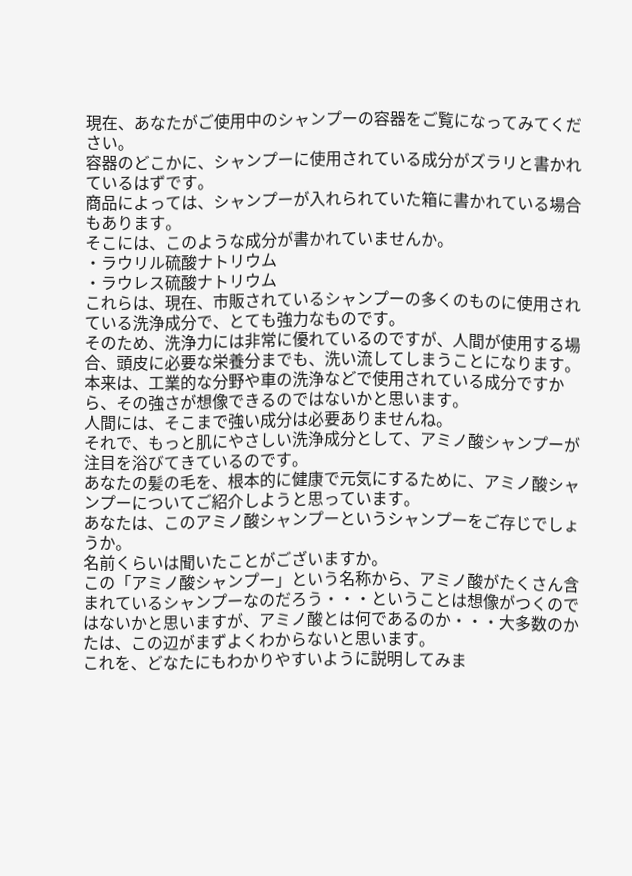現在、あなたがご使用中のシャンプーの容器をご覧になってみてください。
容器のどこかに、シャンプーに使用されている成分がズラリと書かれているはずです。
商品によっては、シャンプーが入れられていた箱に書かれている場合もあります。
そこには、このような成分が書かれていませんか。
・ラウリル硫酸ナトリウム
・ラウレス硫酸ナトリウム
これらは、現在、市販されているシャンプーの多くのものに使用されている洗浄成分で、とても強力なものです。
そのため、洗浄力には非常に優れているのですが、人間が使用する場合、頭皮に必要な栄養分までも、洗い流してしまうことになります。
本来は、工業的な分野や車の洗浄などで使用されている成分ですから、その強さが想像できるのではないかと思います。
人間には、そこまで強い成分は必要ありませんね。
それで、もっと肌にやさしい洗浄成分として、アミノ酸シャンプーが注目を浴びてきているのです。
あなたの髪の毛を、根本的に健康で元気にするために、アミノ酸シャンプーについてご紹介しようと思っています。
あなたは、このアミノ酸シャンプーというシャンプーをご存じでしょうか。
名前くらいは聞いたことがございますか。
この「アミノ酸シャンプー」という名称から、アミノ酸がたくさん含まれているシャンプーなのだろう・・・ということは想像がつくのではないかと思いますが、アミノ酸とは何であるのか・・・大多数のかたは、この辺がまずよくわからないと思います。
これを、どなたにもわかりやすいように説明してみま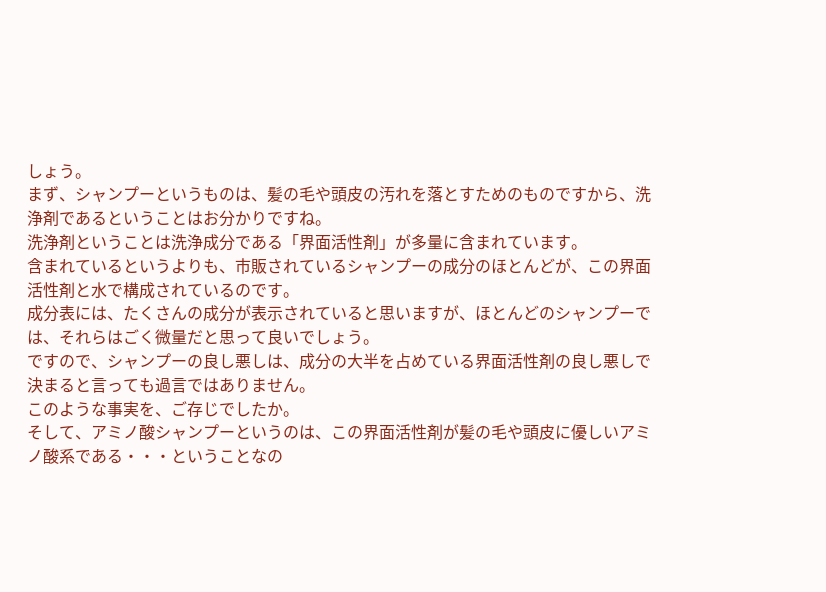しょう。
まず、シャンプーというものは、髪の毛や頭皮の汚れを落とすためのものですから、洗浄剤であるということはお分かりですね。
洗浄剤ということは洗浄成分である「界面活性剤」が多量に含まれています。
含まれているというよりも、市販されているシャンプーの成分のほとんどが、この界面活性剤と水で構成されているのです。
成分表には、たくさんの成分が表示されていると思いますが、ほとんどのシャンプーでは、それらはごく微量だと思って良いでしょう。
ですので、シャンプーの良し悪しは、成分の大半を占めている界面活性剤の良し悪しで決まると言っても過言ではありません。
このような事実を、ご存じでしたか。
そして、アミノ酸シャンプーというのは、この界面活性剤が髪の毛や頭皮に優しいアミノ酸系である・・・ということなの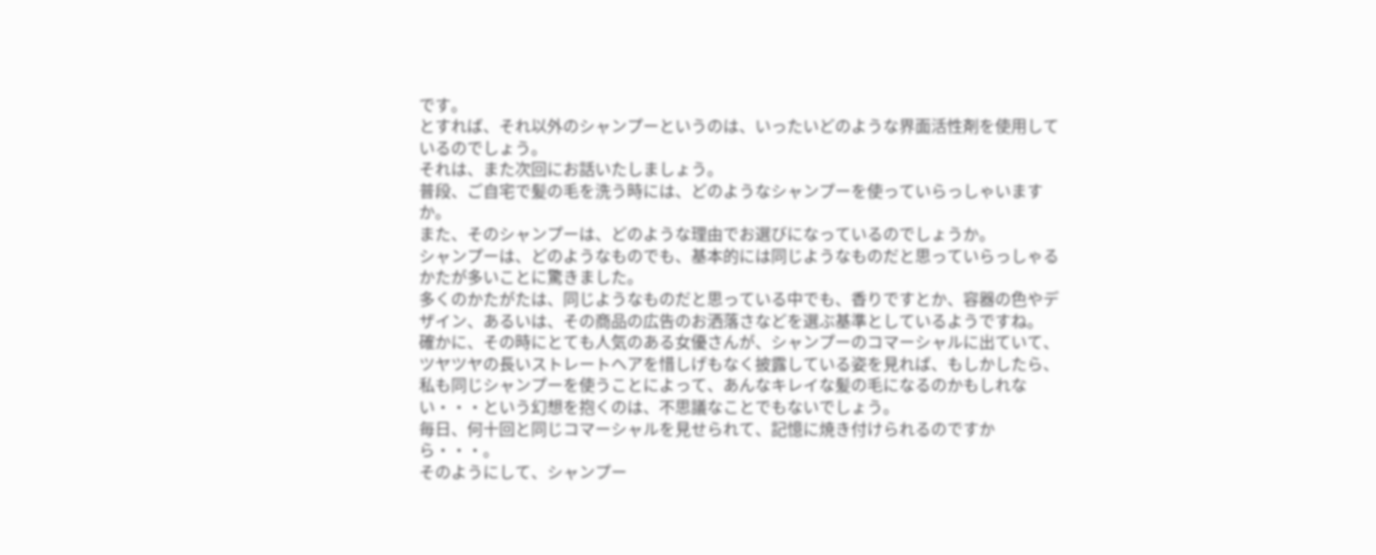です。
とすれば、それ以外のシャンプーというのは、いったいどのような界面活性剤を使用しているのでしょう。
それは、また次回にお話いたしましょう。
普段、ご自宅で髪の毛を洗う時には、どのようなシャンプーを使っていらっしゃいますか。
また、そのシャンプーは、どのような理由でお選びになっているのでしょうか。
シャンプーは、どのようなものでも、基本的には同じようなものだと思っていらっしゃるかたが多いことに驚きました。
多くのかたがたは、同じようなものだと思っている中でも、香りですとか、容器の色やデザイン、あるいは、その商品の広告のお洒落さなどを選ぶ基準としているようですね。
確かに、その時にとても人気のある女優さんが、シャンプーのコマーシャルに出ていて、ツヤツヤの長いストレートヘアを惜しげもなく披露している姿を見れば、もしかしたら、私も同じシャンプーを使うことによって、あんなキレイな髪の毛になるのかもしれない・・・という幻想を抱くのは、不思議なことでもないでしょう。
毎日、何十回と同じコマーシャルを見せられて、記憶に焼き付けられるのですから・・・。
そのようにして、シャンプー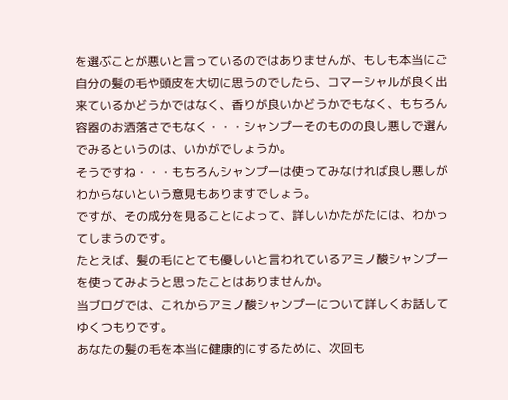を選ぶことが悪いと言っているのではありませんが、もしも本当にご自分の髪の毛や頭皮を大切に思うのでしたら、コマーシャルが良く出来ているかどうかではなく、香りが良いかどうかでもなく、もちろん容器のお洒落さでもなく・・・シャンプーそのものの良し悪しで選んでみるというのは、いかがでしょうか。
そうですね・・・もちろんシャンプーは使ってみなければ良し悪しがわからないという意見もありますでしょう。
ですが、その成分を見ることによって、詳しいかたがたには、わかってしまうのです。
たとえば、髪の毛にとても優しいと言われているアミノ酸シャンプーを使ってみようと思ったことはありませんか。
当ブログでは、これからアミノ酸シャンプーについて詳しくお話してゆくつもりです。
あなたの髪の毛を本当に健康的にするために、次回も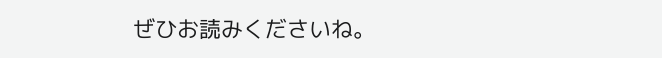ぜひお読みくださいね。